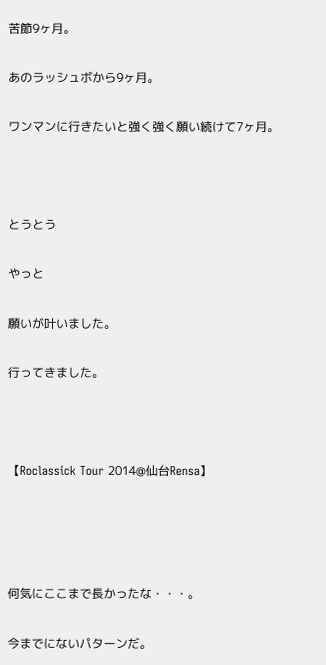苦節9ヶ月。

あのラッシュボから9ヶ月。

ワンマンに行きたいと強く強く願い続けて7ヶ月。



とうとう

やっと

願いが叶いました。

行ってきました。



【Roclassick Tour 2014@仙台Rensa】




何気にここまで長かったな・・・。

今までにないパターンだ。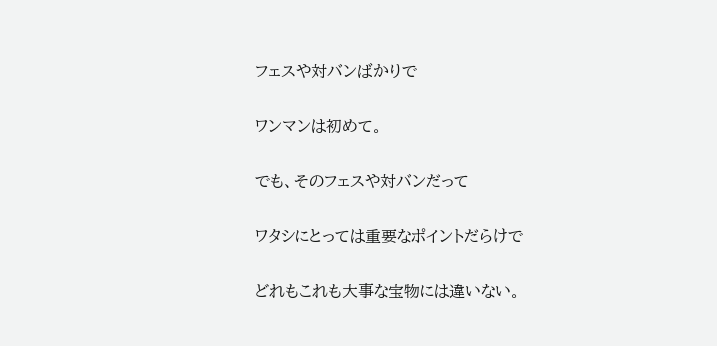フェスや対バンばかりで

ワンマンは初めて。

でも、そのフェスや対バンだって

ワタシにとっては重要なポイントだらけで

どれもこれも大事な宝物には違いない。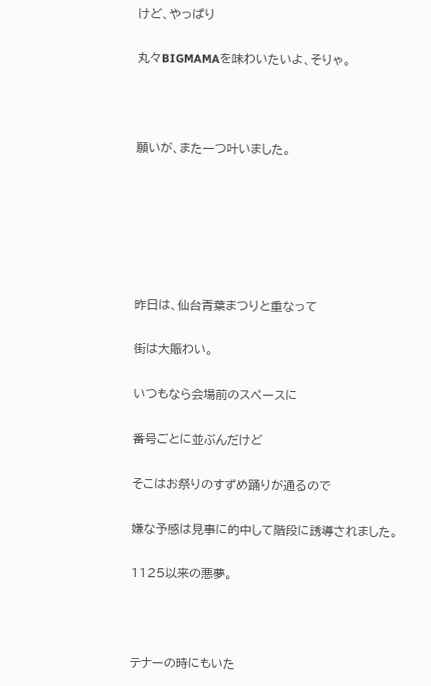けど、やっぱり

丸々BIGMAMAを味わいたいよ、そりゃ。



願いが、また一つ叶いました。






昨日は、仙台青葉まつりと重なって

街は大賑わい。

いつもなら会場前のスペースに

番号ごとに並ぶんだけど

そこはお祭りのすずめ踊りが通るので

嫌な予感は見事に的中して階段に誘導されました。

1125以来の悪夢。



テナーの時にもいた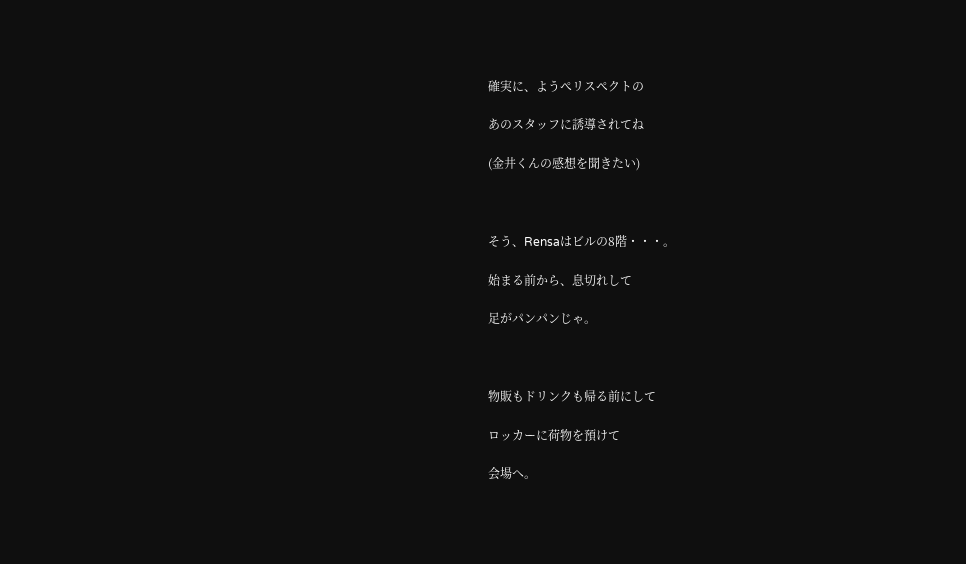確実に、ようぺリスペクトの

あのスタッフに誘導されてね

(金井くんの感想を聞きたい)



そう、Rensaはビルの8階・・・。

始まる前から、息切れして

足がパンパンじゃ。



物販もドリンクも帰る前にして

ロッカーに荷物を預けて

会場へ。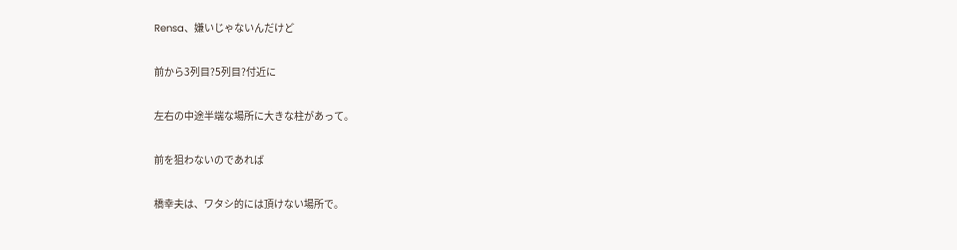Rensa、嫌いじゃないんだけど

前から3列目?5列目?付近に

左右の中途半端な場所に大きな柱があって。

前を狙わないのであれば

橋幸夫は、ワタシ的には頂けない場所で。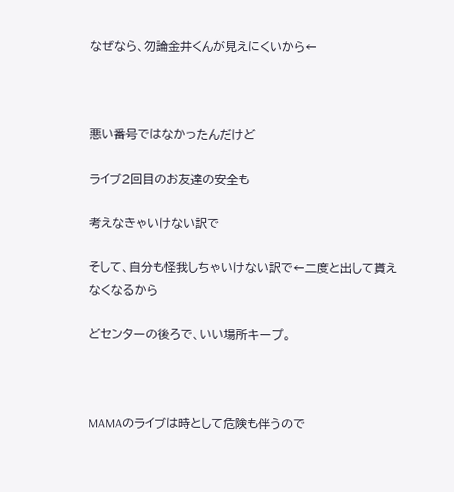なぜなら、勿論金井くんが見えにくいから←



悪い番号ではなかったんだけど

ライブ2回目のお友達の安全も

考えなきゃいけない訳で

そして、自分も怪我しちゃいけない訳で←二度と出して貰えなくなるから

どセンターの後ろで、いい場所キープ。



MAMAのライブは時として危険も伴うので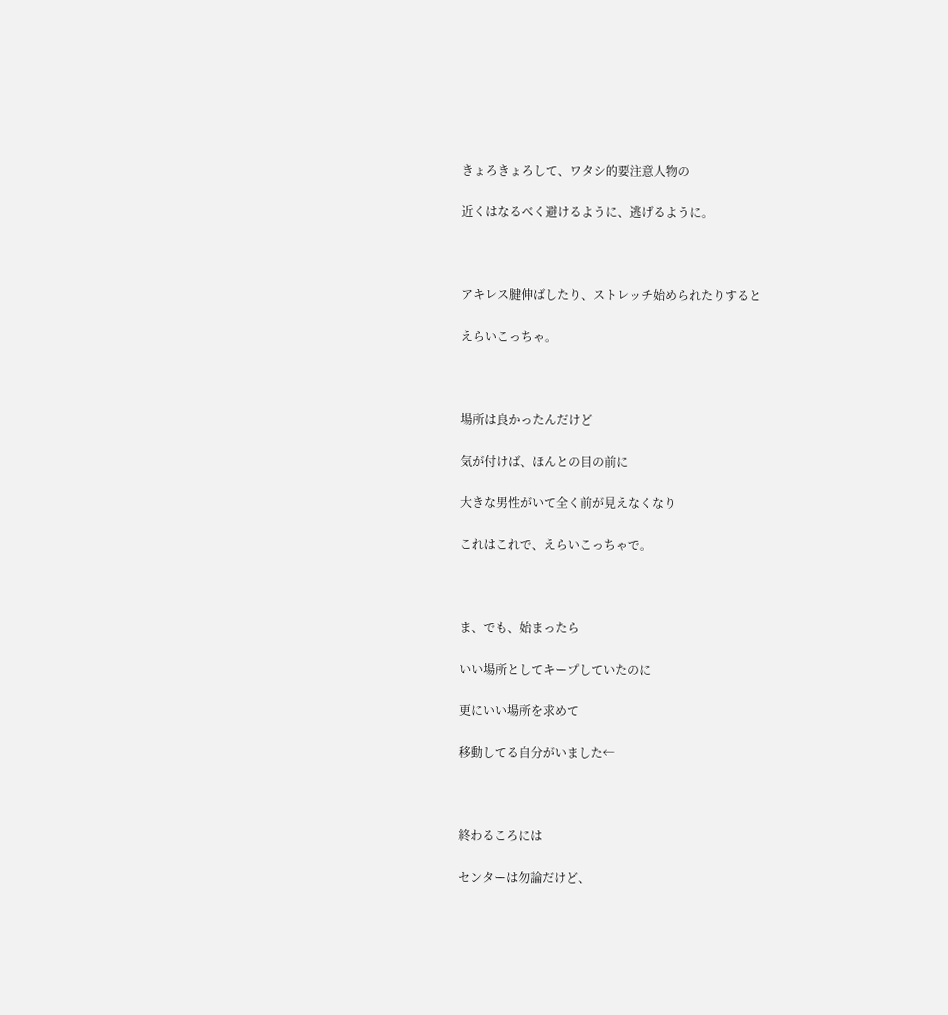きょろきょろして、ワタシ的要注意人物の

近くはなるべく避けるように、逃げるように。



アキレス腱伸ばしたり、ストレッチ始められたりすると

えらいこっちゃ。



場所は良かったんだけど

気が付けば、ほんとの目の前に

大きな男性がいて全く前が見えなくなり

これはこれで、えらいこっちゃで。



ま、でも、始まったら

いい場所としてキープしていたのに

更にいい場所を求めて

移動してる自分がいました←



終わるころには

センターは勿論だけど、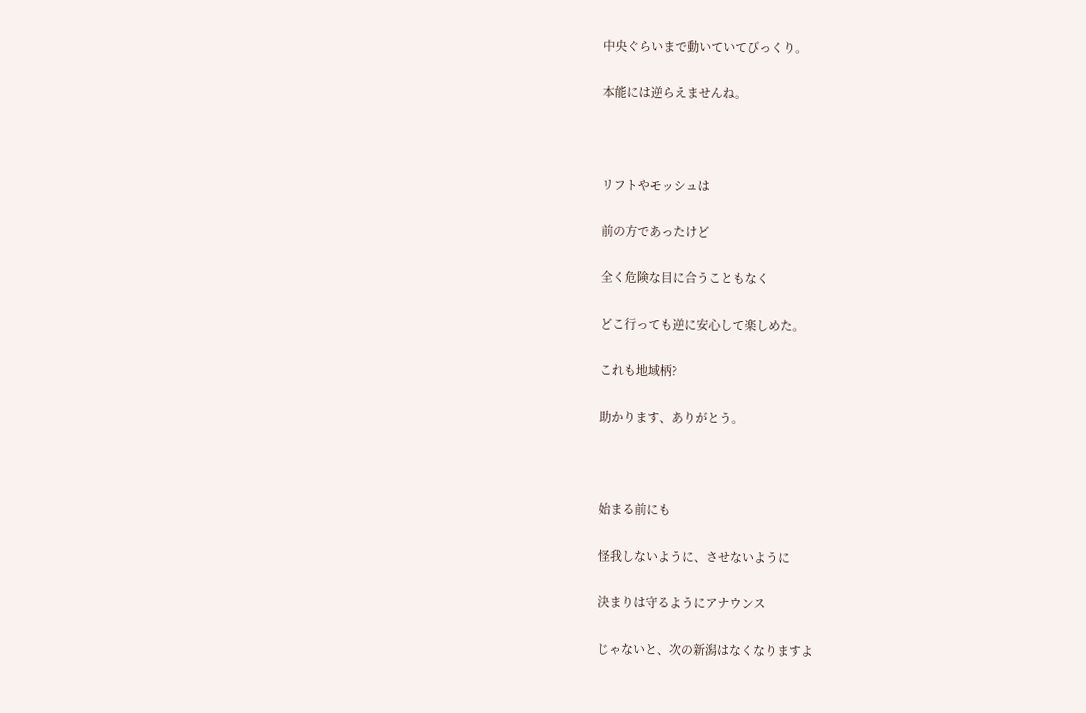中央ぐらいまで動いていてびっくり。

本能には逆らえませんね。



リフトやモッシュは

前の方であったけど

全く危険な目に合うこともなく

どこ行っても逆に安心して楽しめた。

これも地域柄?

助かります、ありがとう。



始まる前にも

怪我しないように、させないように

決まりは守るようにアナウンス

じゃないと、次の新潟はなくなりますよ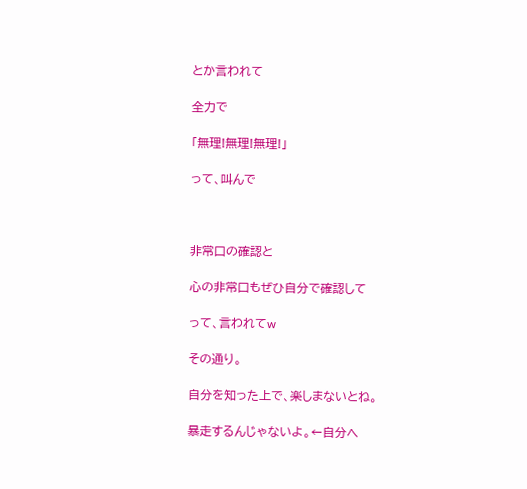とか言われて

全力で

「無理!無理!無理!」

って、叫んで



非常口の確認と

心の非常口もぜひ自分で確認して

って、言われてw

その通り。

自分を知った上で、楽しまないとね。

暴走するんじゃないよ。←自分へ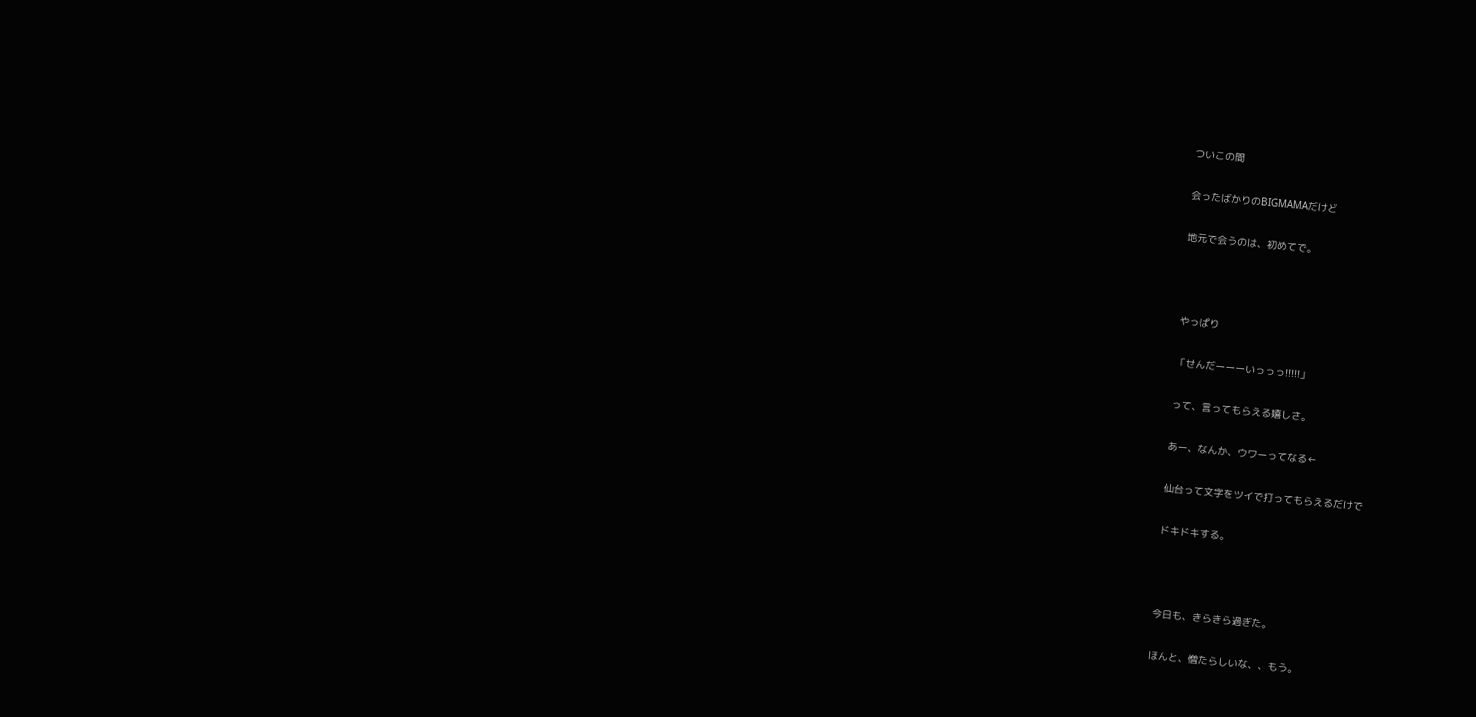ついこの間

会ったばかりのBIGMAMAだけど

地元で会うのは、初めてで。



やっぱり

「せんだーーーいっっっ!!!!!」

って、言ってもらえる嬉しさ。

あー、なんか、ウワーってなる←

仙台って文字をツイで打ってもらえるだけで

ドキドキする。



今日も、きらきら過ぎた。

ほんと、憎たらしいな、、もう。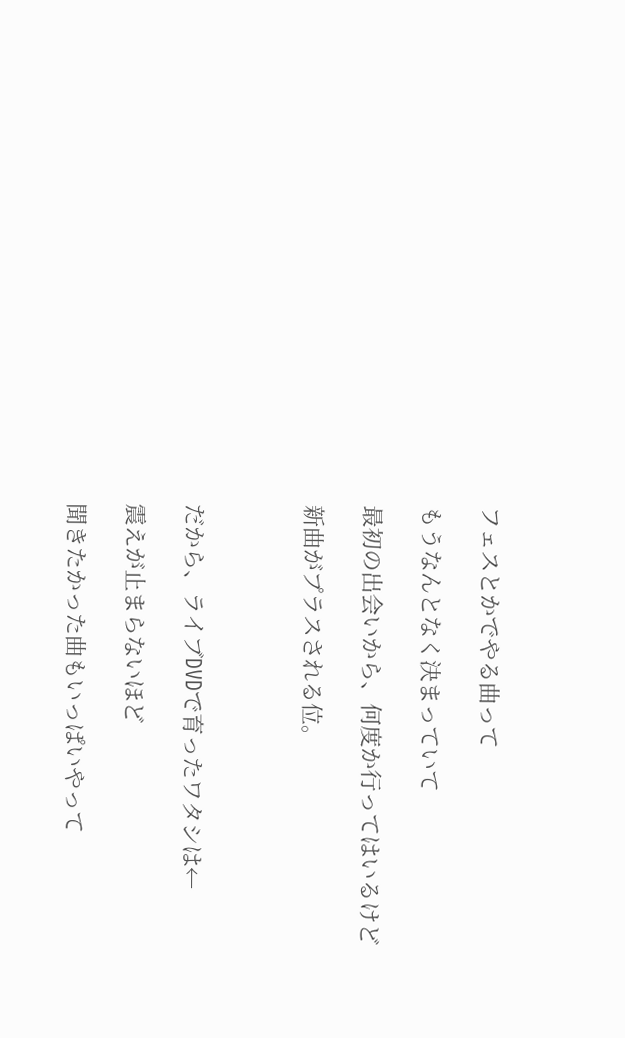フェスとかでやる曲って

もうなんとなく決まっていて

最初の出会いから、何度か行ってはいるけど

新曲がプラスされる位。



だから、ライブDVDで育ったワタシは←

震えが止まらないほど

聞きたかった曲もいっぱいやって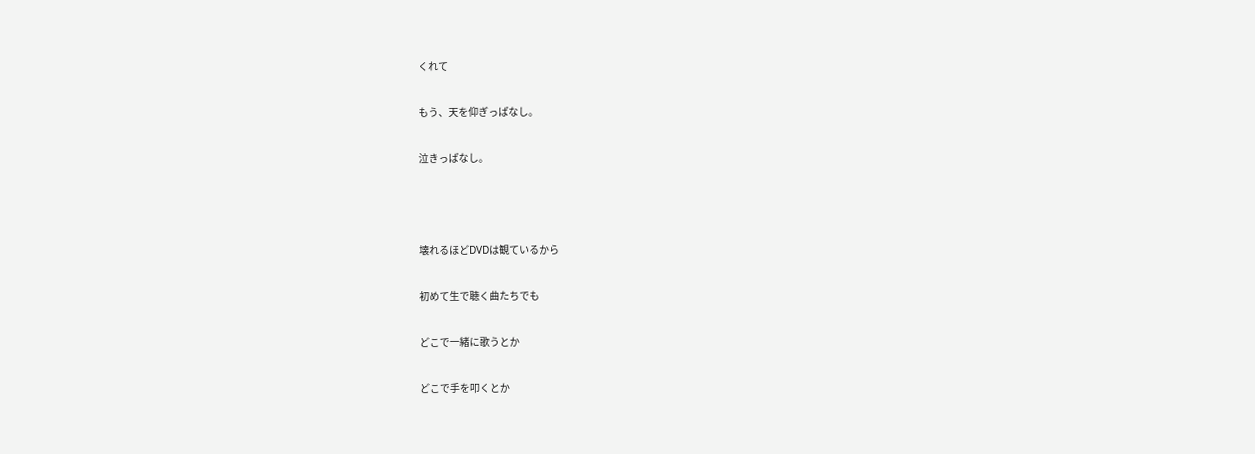くれて

もう、天を仰ぎっぱなし。

泣きっぱなし。



壊れるほどDVDは観ているから

初めて生で聴く曲たちでも

どこで一緒に歌うとか

どこで手を叩くとか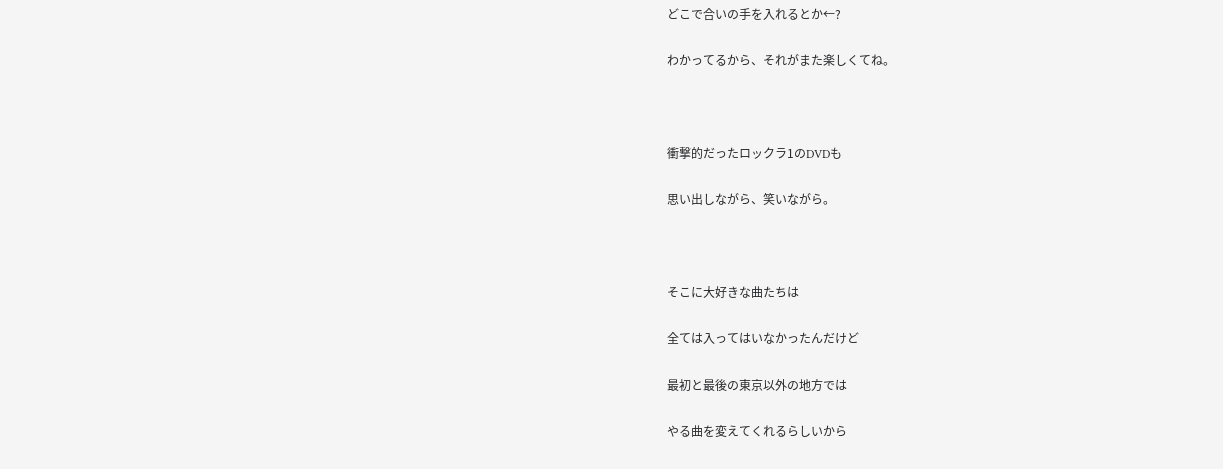どこで合いの手を入れるとか←?

わかってるから、それがまた楽しくてね。



衝撃的だったロックラ1のDVDも

思い出しながら、笑いながら。



そこに大好きな曲たちは

全ては入ってはいなかったんだけど

最初と最後の東京以外の地方では

やる曲を変えてくれるらしいから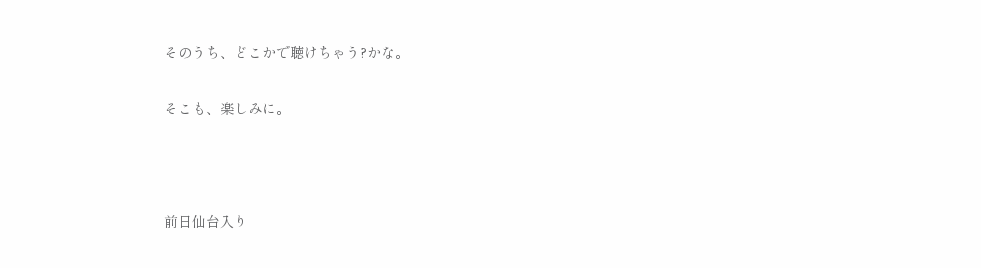そのうち、どこかで聴けちゃう?かな。

そこも、楽しみに。



前日仙台入り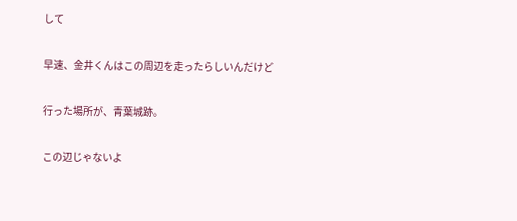して

早速、金井くんはこの周辺を走ったらしいんだけど

行った場所が、青葉城跡。

この辺じゃないよ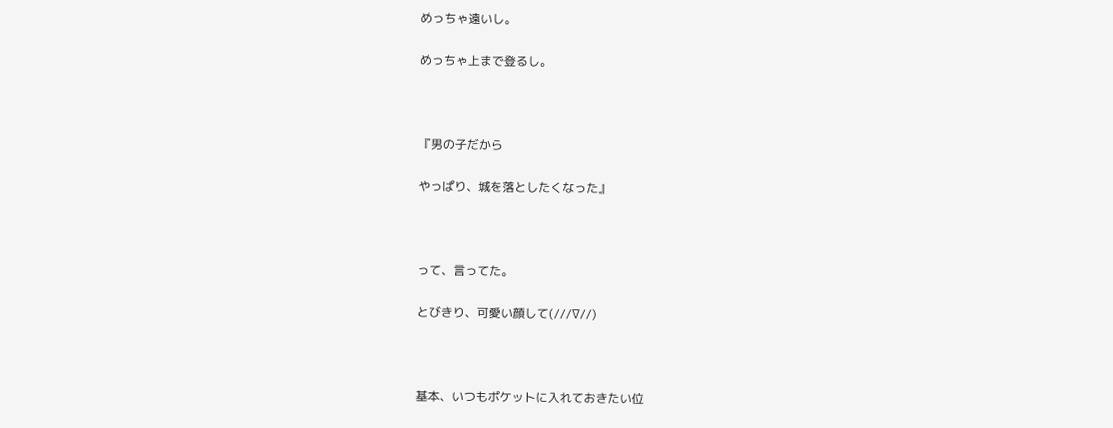めっちゃ遠いし。

めっちゃ上まで登るし。



『男の子だから

やっぱり、城を落としたくなった』



って、言ってた。

とびきり、可愛い顔して(///∇//)



基本、いつもポケットに入れておきたい位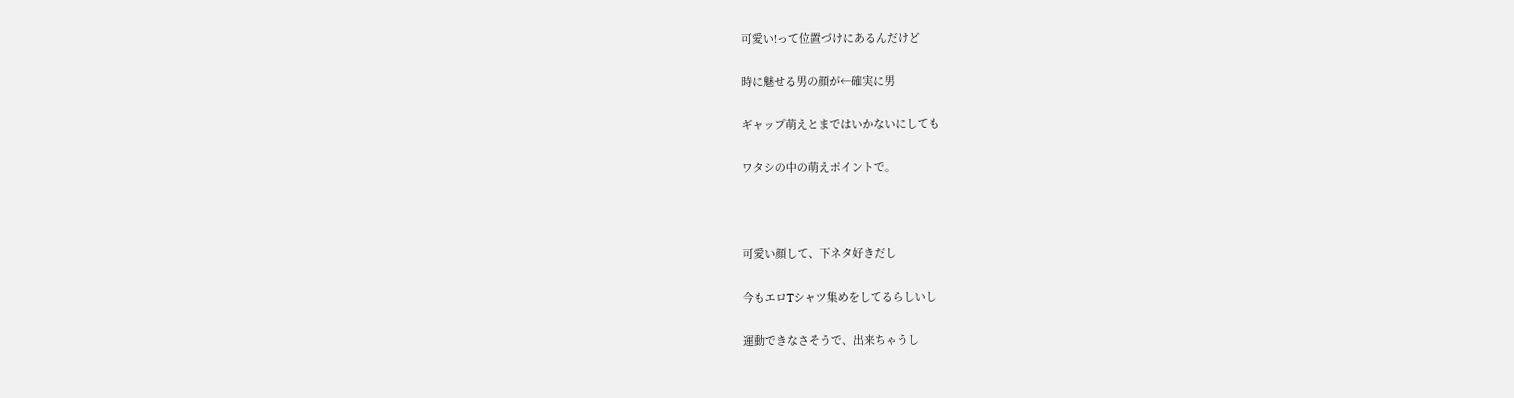可愛い!って位置づけにあるんだけど

時に魅せる男の顔が←確実に男

ギャップ萌えとまではいかないにしても

ワタシの中の萌えポイントで。



可愛い顔して、下ネタ好きだし

今もエロTシャツ集めをしてるらしいし

運動できなさそうで、出来ちゃうし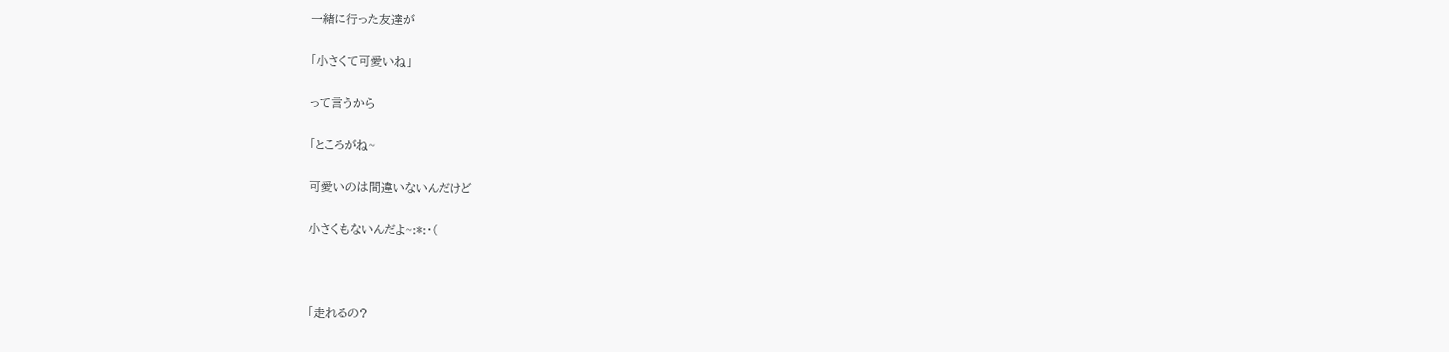一緒に行った友達が

「小さくて可愛いね」

って言うから

「ところがね~

可愛いのは間違いないんだけど

小さくもないんだよ~:*:・(



「走れるの?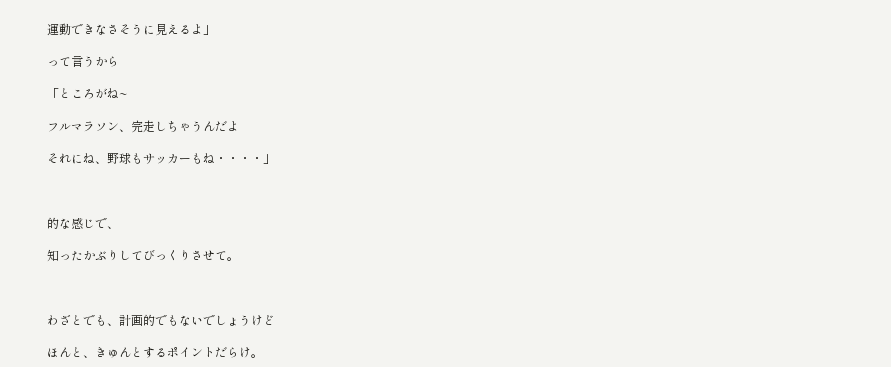運動できなさそうに見えるよ」

って言うから

「ところがね~

フルマラソン、完走しちゃうんだよ

それにね、野球もサッカーもね・・・・」



的な感じで、

知ったかぶりしてびっくりさせて。



わざとでも、計画的でもないでしょうけど

ほんと、きゅんとするポイントだらけ。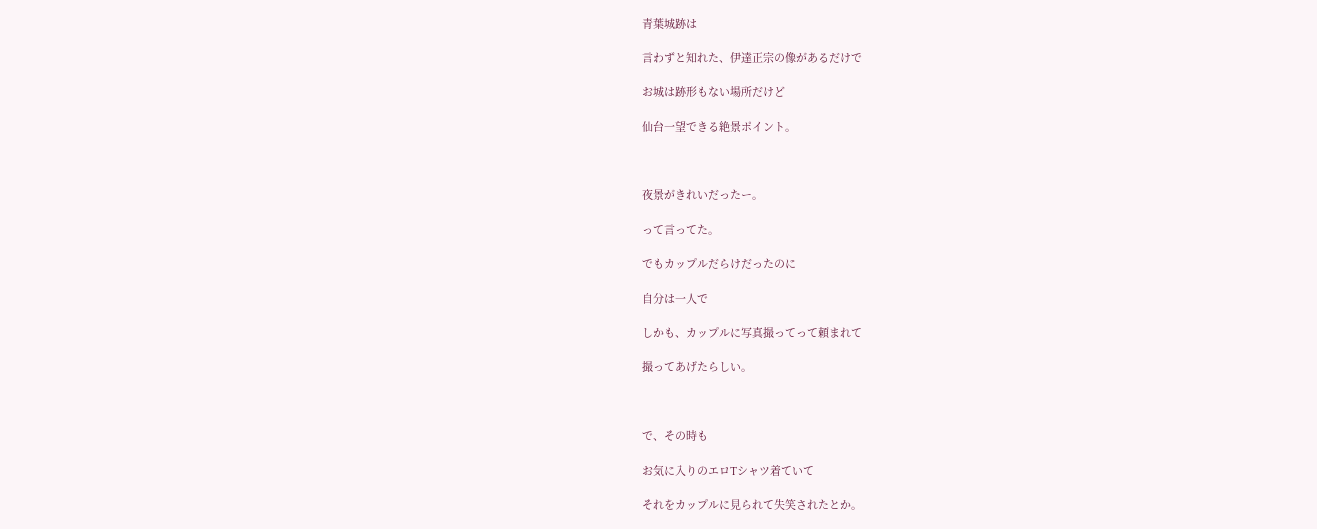青葉城跡は

言わずと知れた、伊達正宗の像があるだけで

お城は跡形もない場所だけど

仙台一望できる絶景ポイント。



夜景がきれいだったー。

って言ってた。

でもカップルだらけだったのに

自分は一人で

しかも、カップルに写真撮ってって頼まれて

撮ってあげたらしい。



で、その時も

お気に入りのエロTシャツ着ていて

それをカップルに見られて失笑されたとか。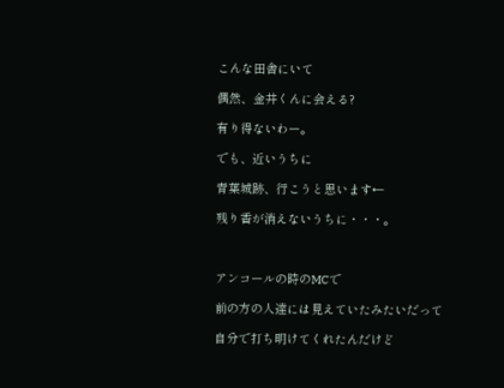こんな田舎にいて

偶然、金井くんに会える?

有り得ないわー。

でも、近いうちに

青葉城跡、行こうと思います←

残り香が消えないうちに・・・。



アンコールの時のMCで

前の方の人達には見えていたみたいだって

自分で打ち明けてくれたんだけど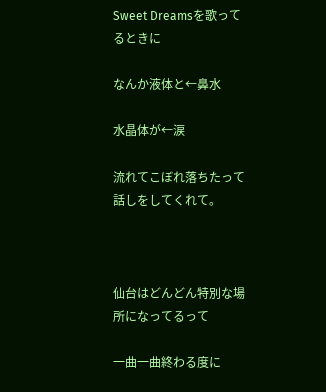Sweet Dreamsを歌ってるときに

なんか液体と←鼻水

水晶体が←涙

流れてこぼれ落ちたって話しをしてくれて。



仙台はどんどん特別な場所になってるって

一曲一曲終わる度に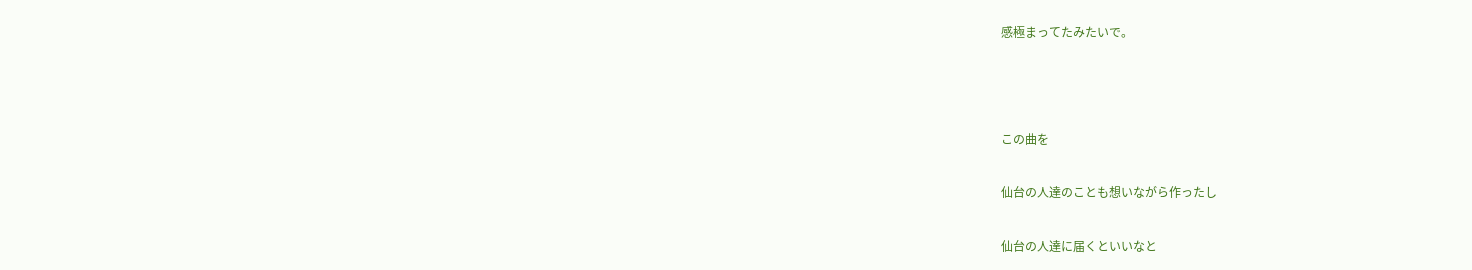感極まってたみたいで。



この曲を

仙台の人達のことも想いながら作ったし

仙台の人達に届くといいなと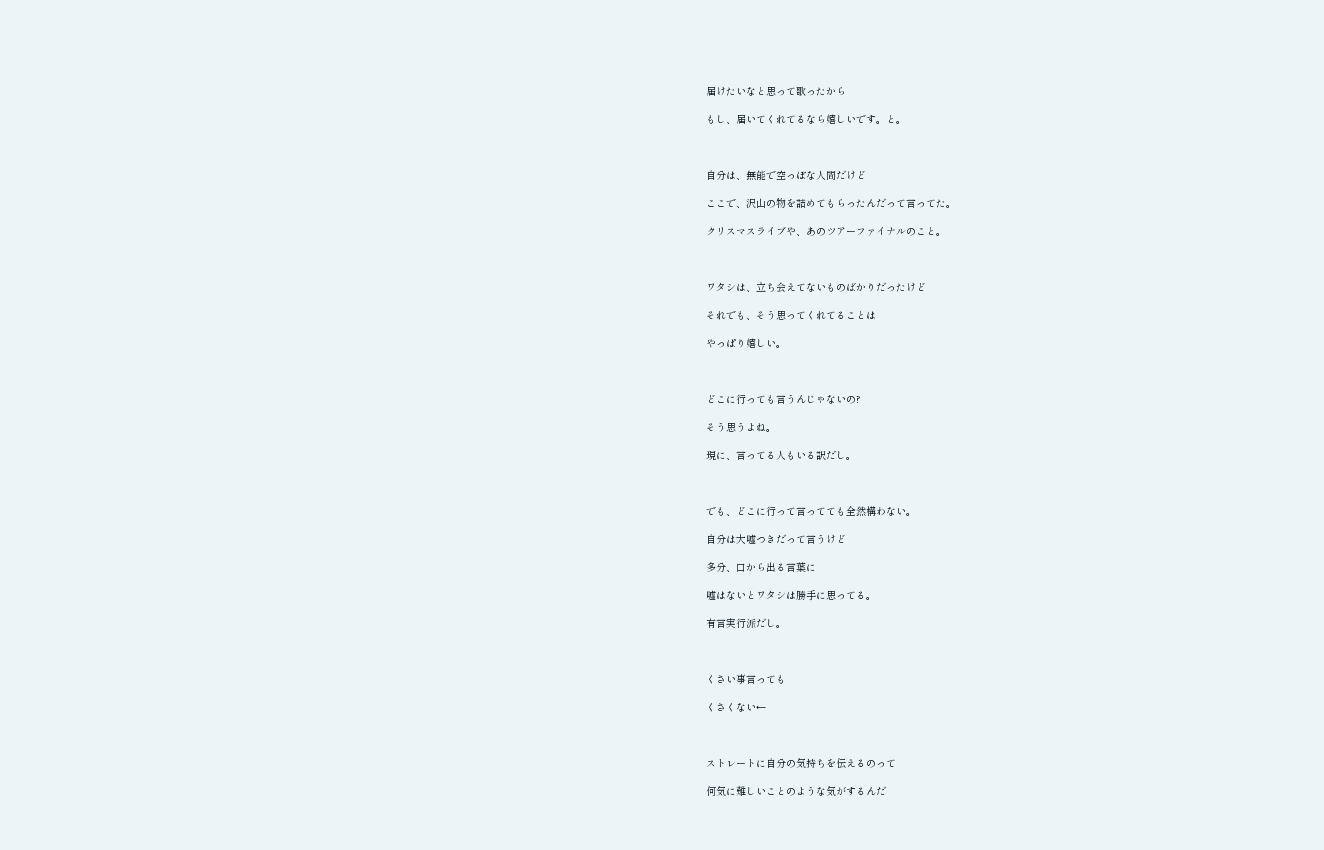届けたいなと思って歌ったから

もし、届いてくれてるなら嬉しいです。と。



自分は、無能で空っぽな人間だけど

ここで、沢山の物を詰めてもらったんだって言ってた。

クリスマスライブや、あのツアーファイナルのこと。



ワタシは、立ち会えてないものばかりだったけど

それでも、そう思ってくれてることは

やっぱり嬉しい。



どこに行っても言うんじゃないの?

そう思うよね。

現に、言ってる人もいる訳だし。



でも、どこに行って言ってても全然構わない。

自分は大嘘つきだって言うけど

多分、口から出る言葉に

嘘はないとワタシは勝手に思ってる。

有言実行派だし。



くさい事言っても

くさくない←



ストレートに自分の気持ちを伝えるのって

何気に難しいことのような気がするんだ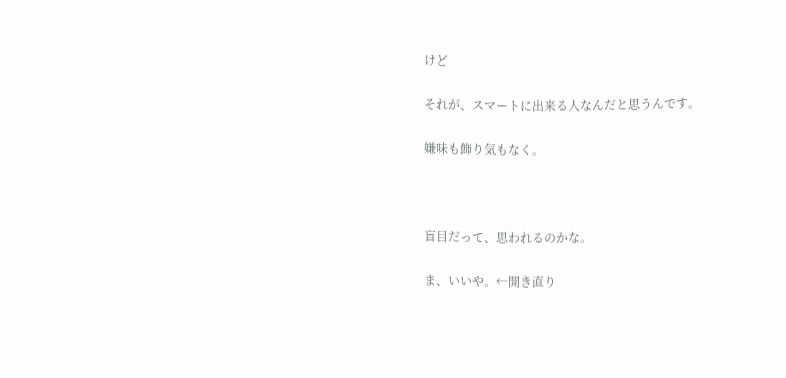けど

それが、スマートに出来る人なんだと思うんです。

嫌味も飾り気もなく。



盲目だって、思われるのかな。

ま、いいや。←開き直り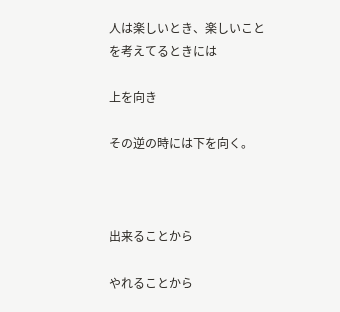人は楽しいとき、楽しいことを考えてるときには

上を向き

その逆の時には下を向く。



出来ることから

やれることから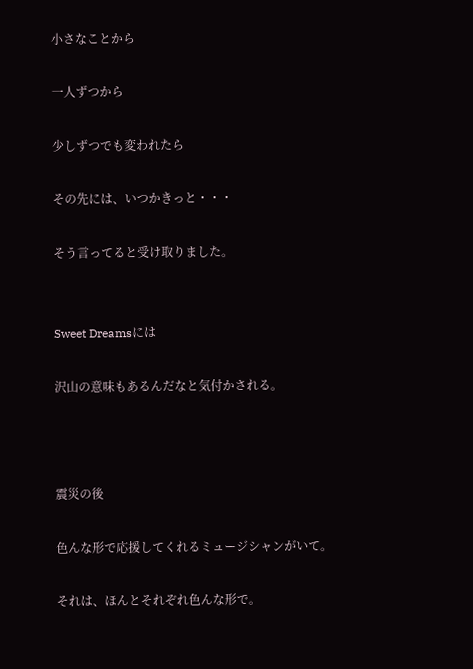小さなことから

一人ずつから

少しずつでも変われたら

その先には、いつかきっと・・・

そう言ってると受け取りました。


Sweet Dreamsには

沢山の意味もあるんだなと気付かされる。



震災の後

色んな形で応援してくれるミュージシャンがいて。

それは、ほんとそれぞれ色んな形で。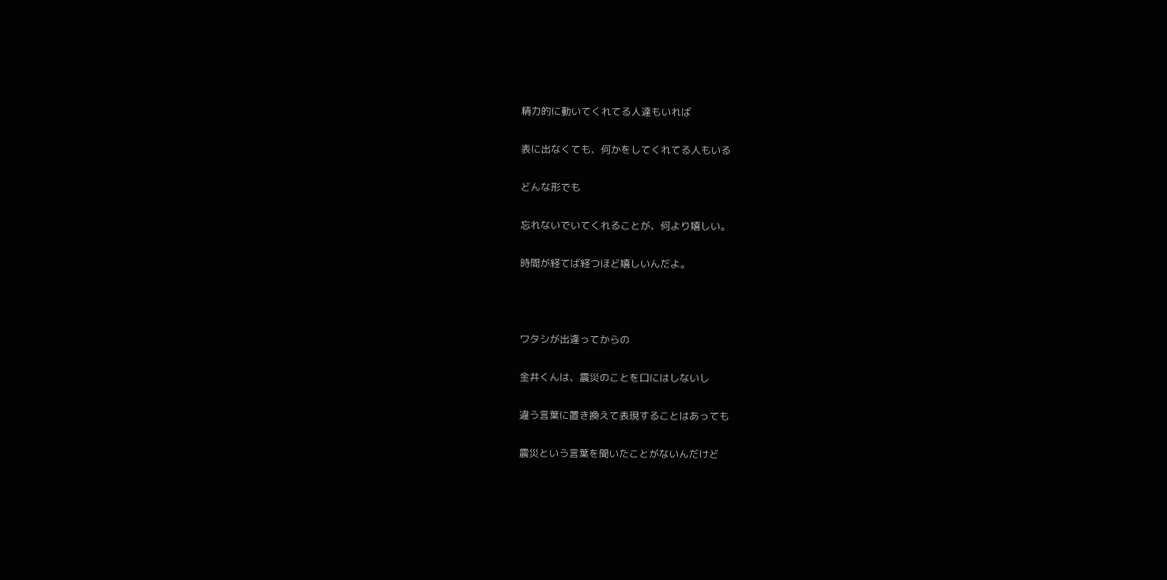精力的に動いてくれてる人達もいれば

表に出なくても、何かをしてくれてる人もいる

どんな形でも

忘れないでいてくれることが、何より嬉しい。

時間が経てば経つほど嬉しいんだよ。



ワタシが出逢ってからの

金井くんは、震災のことを口にはしないし

違う言葉に置き換えて表現することはあっても

震災という言葉を聞いたことがないんだけど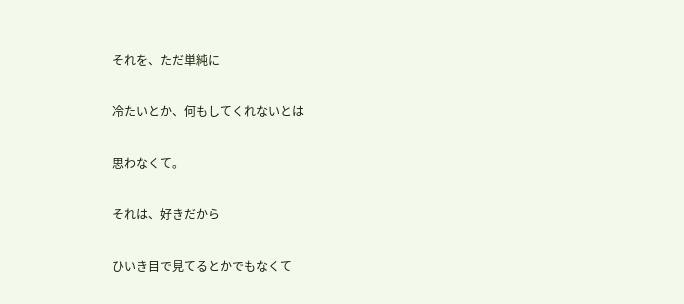それを、ただ単純に

冷たいとか、何もしてくれないとは

思わなくて。

それは、好きだから

ひいき目で見てるとかでもなくて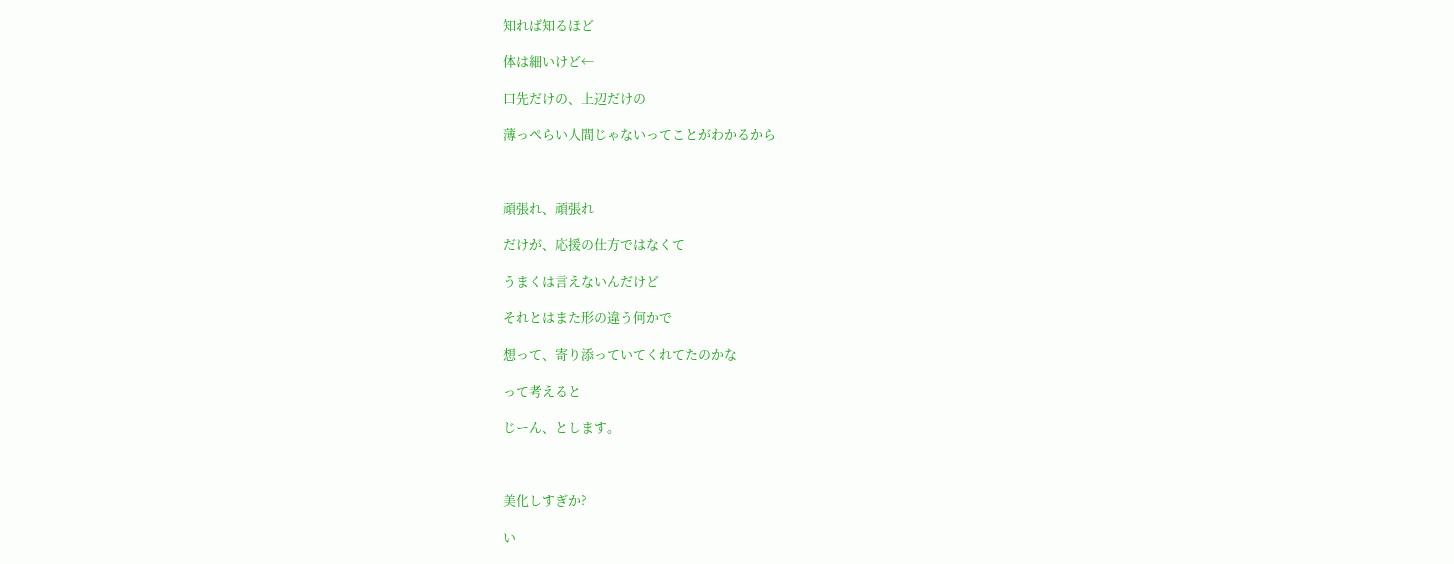知れば知るほど

体は細いけど←

口先だけの、上辺だけの

薄っぺらい人間じゃないってことがわかるから



頑張れ、頑張れ

だけが、応援の仕方ではなくて

うまくは言えないんだけど

それとはまた形の違う何かで

想って、寄り添っていてくれてたのかな

って考えると

じーん、とします。



美化しすぎか?

い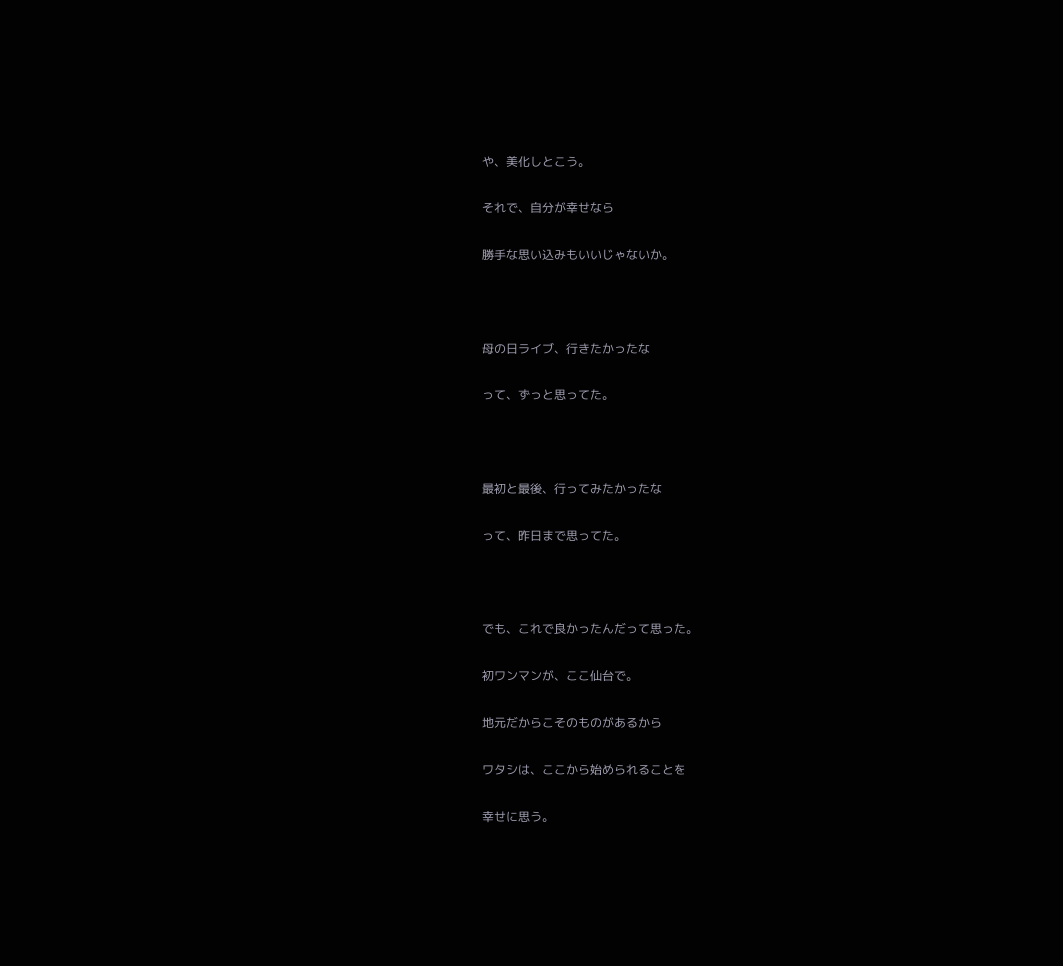や、美化しとこう。

それで、自分が幸せなら

勝手な思い込みもいいじゃないか。



母の日ライブ、行きたかったな

って、ずっと思ってた。



最初と最後、行ってみたかったな

って、昨日まで思ってた。



でも、これで良かったんだって思った。

初ワンマンが、ここ仙台で。

地元だからこそのものがあるから

ワタシは、ここから始められることを

幸せに思う。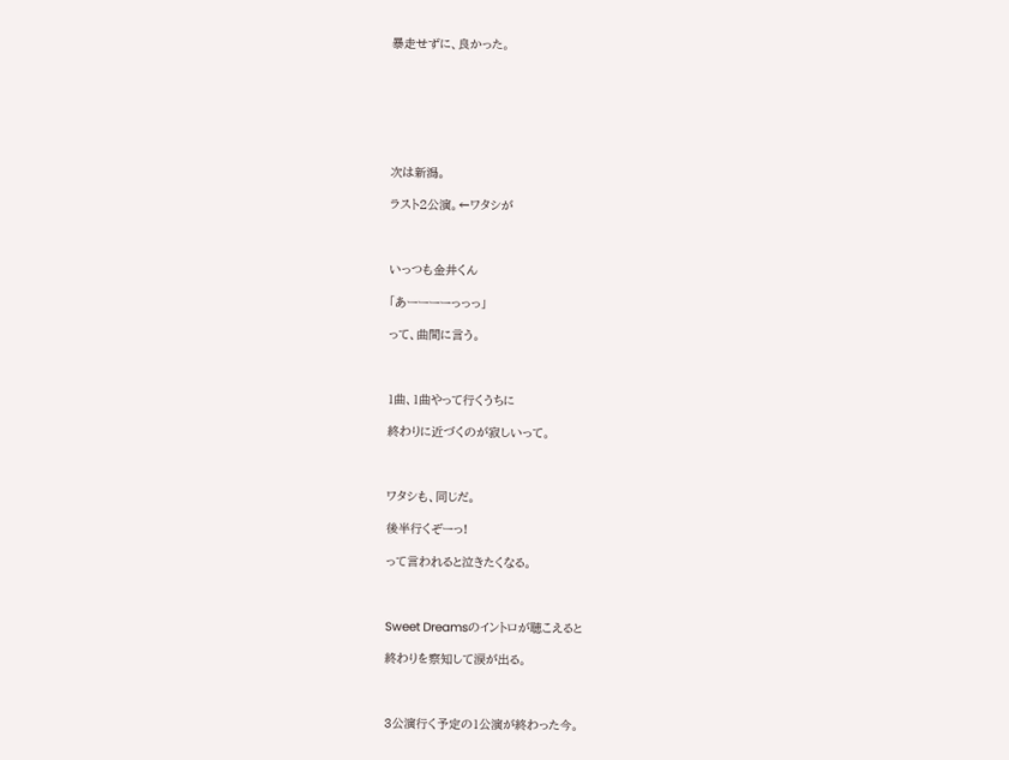暴走せずに、良かった。







次は新潟。

ラスト2公演。←ワタシが



いっつも金井くん

「あーーーーっっっ」

って、曲間に言う。



1曲、1曲やって行くうちに

終わりに近づくのが寂しいって。



ワタシも、同じだ。

後半行くぞーっ!

って言われると泣きたくなる。



Sweet Dreamsのイントロが聴こえると

終わりを察知して涙が出る。



3公演行く予定の1公演が終わった今。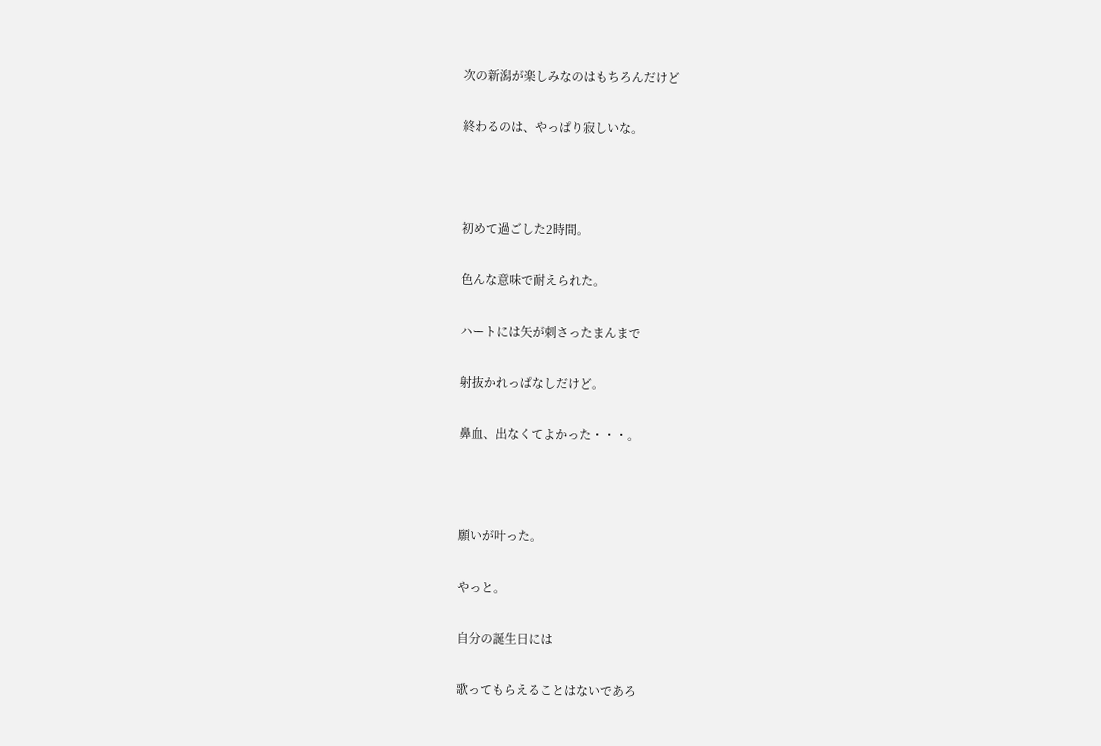次の新潟が楽しみなのはもちろんだけど

終わるのは、やっぱり寂しいな。



初めて過ごした2時間。

色んな意味で耐えられた。

ハートには矢が刺さったまんまで

射抜かれっぱなしだけど。

鼻血、出なくてよかった・・・。



願いが叶った。

やっと。

自分の誕生日には

歌ってもらえることはないであろ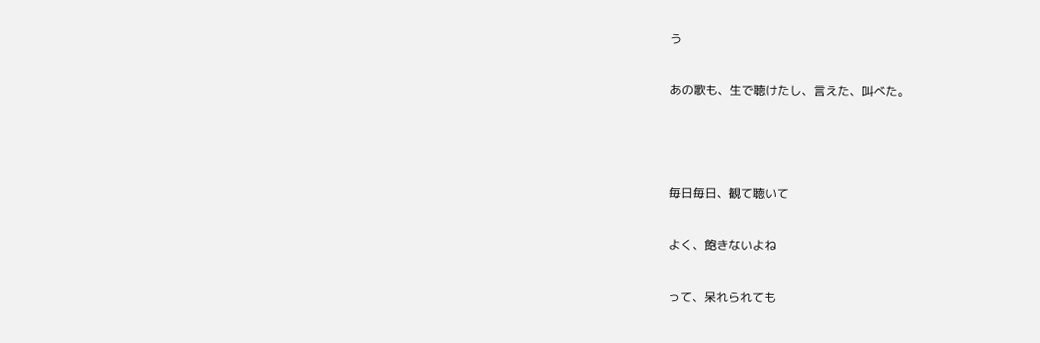う

あの歌も、生で聴けたし、言えた、叫べた。



毎日毎日、観て聴いて

よく、飽きないよね

って、呆れられても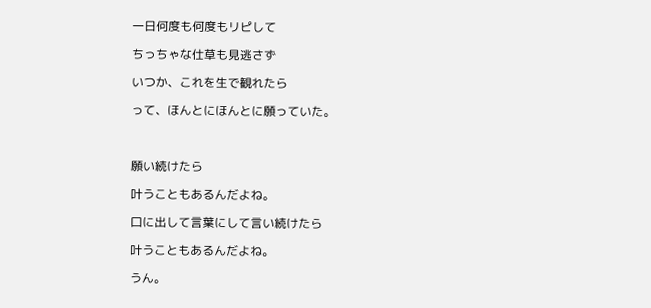一日何度も何度もリピして

ちっちゃな仕草も見逃さず

いつか、これを生で観れたら

って、ほんとにほんとに願っていた。



願い続けたら

叶うこともあるんだよね。

口に出して言葉にして言い続けたら

叶うこともあるんだよね。

うん。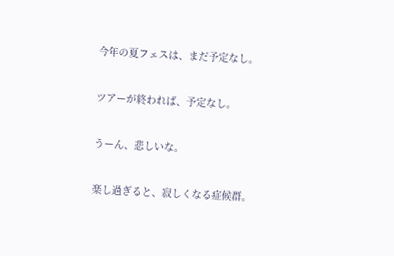今年の夏フェスは、まだ予定なし。

ツアーが終われば、予定なし。

うーん、悲しいな。

楽し過ぎると、寂しくなる症候群。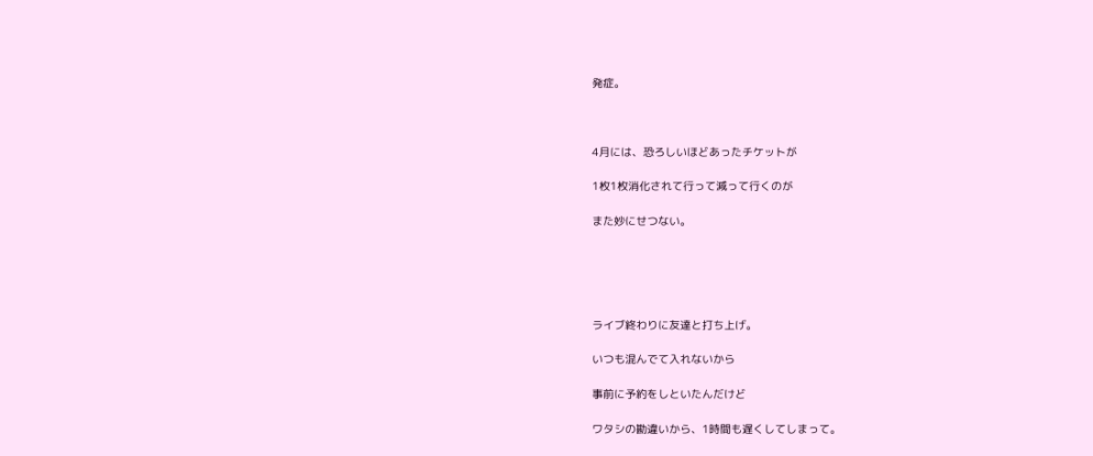発症。



4月には、恐ろしいほどあったチケットが

1枚1枚消化されて行って減って行くのが

また妙にせつない。





ライブ終わりに友達と打ち上げ。

いつも混んでて入れないから

事前に予約をしといたんだけど

ワタシの勘違いから、1時間も遅くしてしまって。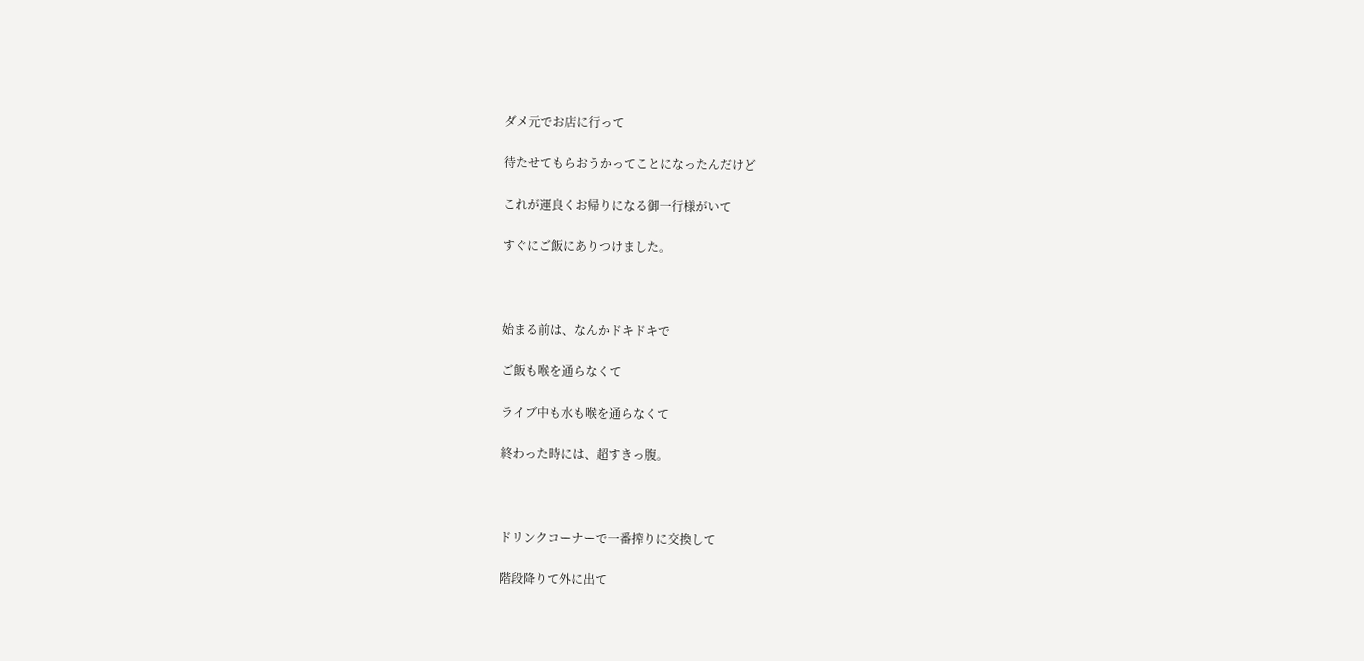ダメ元でお店に行って

待たせてもらおうかってことになったんだけど

これが運良くお帰りになる御一行様がいて

すぐにご飯にありつけました。



始まる前は、なんかドキドキで

ご飯も喉を通らなくて

ライブ中も水も喉を通らなくて

終わった時には、超すきっ腹。



ドリンクコーナーで一番搾りに交換して

階段降りて外に出て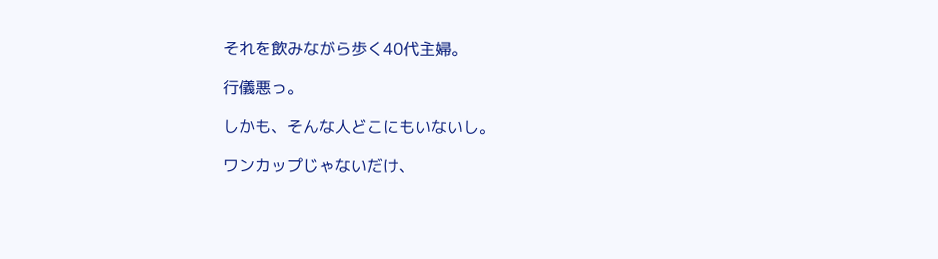それを飲みながら歩く40代主婦。

行儀悪っ。

しかも、そんな人どこにもいないし。

ワンカップじゃないだけ、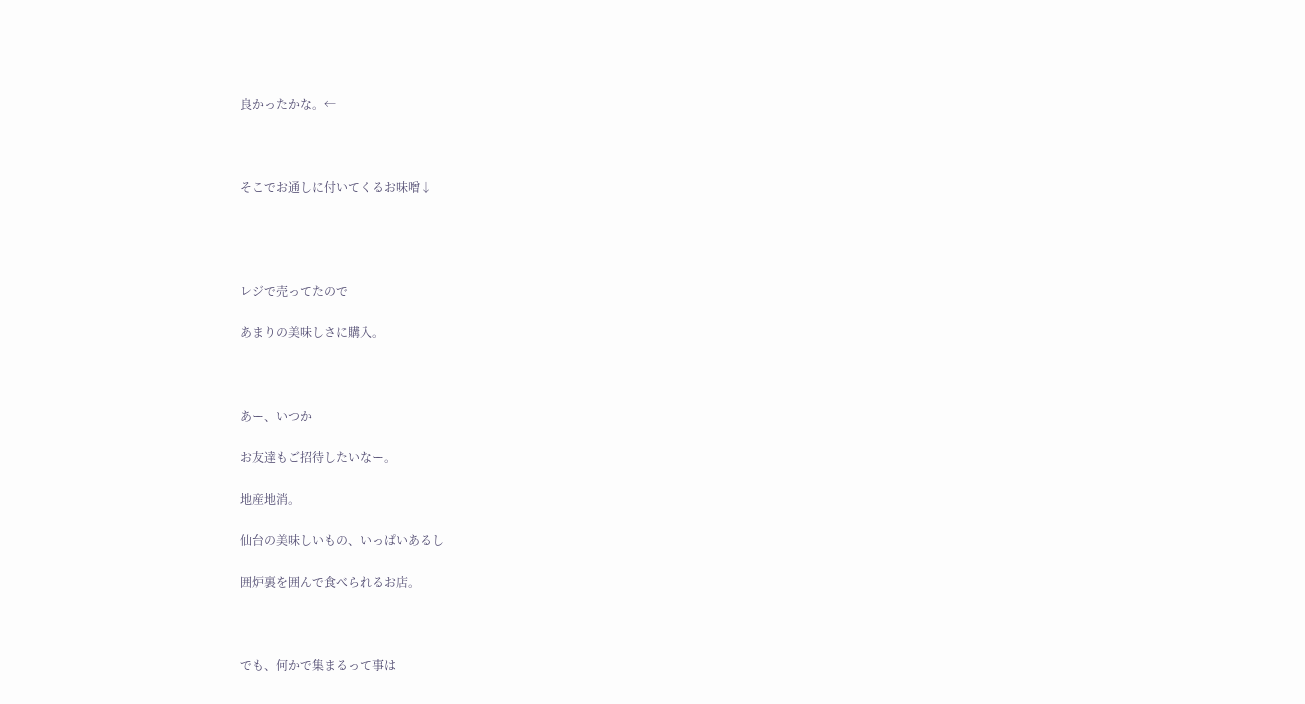良かったかな。←



そこでお通しに付いてくるお味噌↓




レジで売ってたので

あまりの美味しさに購入。



あー、いつか

お友達もご招待したいなー。

地産地消。

仙台の美味しいもの、いっぱいあるし

囲炉裏を囲んで食べられるお店。



でも、何かで集まるって事は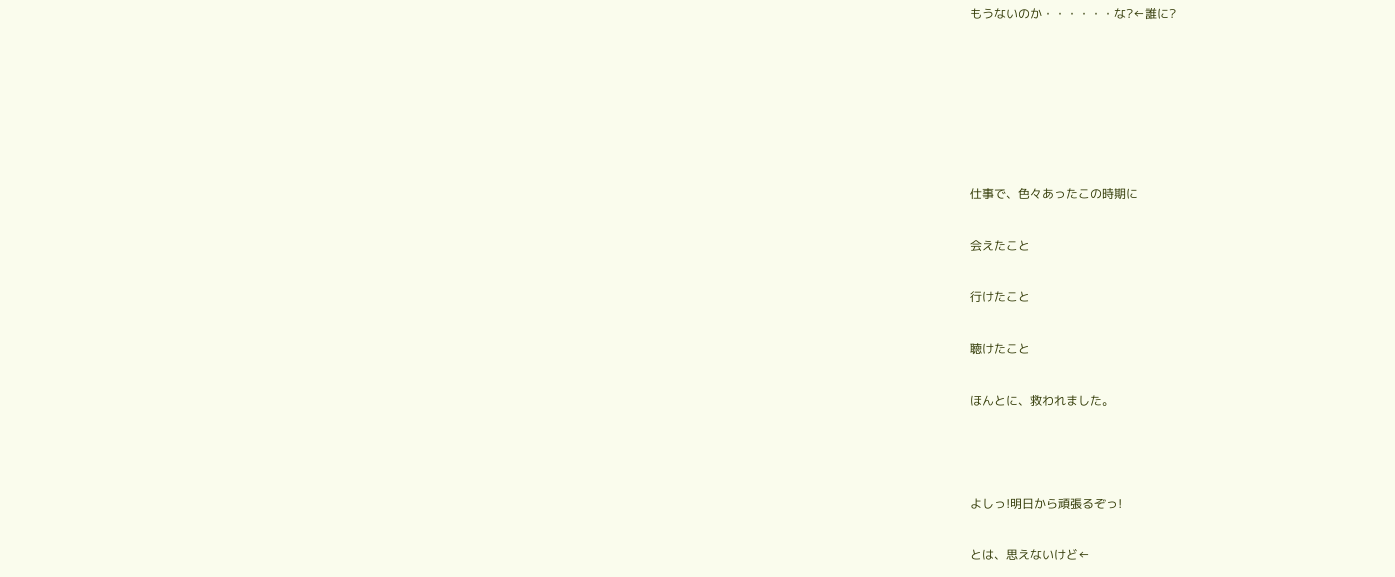もうないのか・・・・・・な?←誰に?






仕事で、色々あったこの時期に

会えたこと

行けたこと

聴けたこと

ほんとに、救われました。



よしっ!明日から頑張るぞっ!

とは、思えないけど←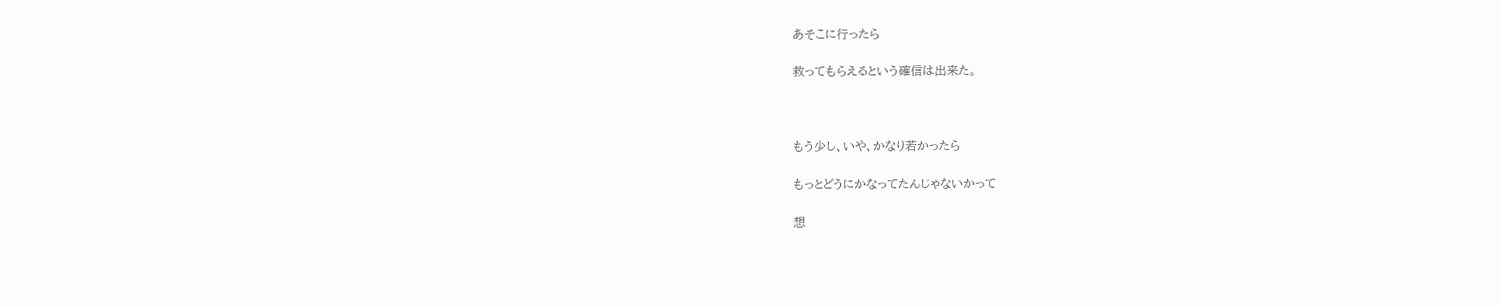あそこに行ったら

救ってもらえるという確信は出来た。



もう少し、いや、かなり若かったら

もっとどうにかなってたんじゃないかって

想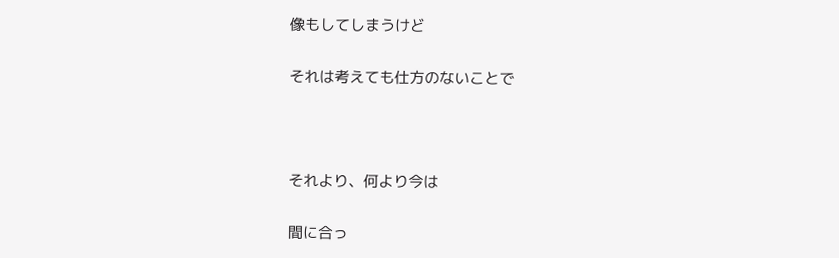像もしてしまうけど

それは考えても仕方のないことで



それより、何より今は

間に合っ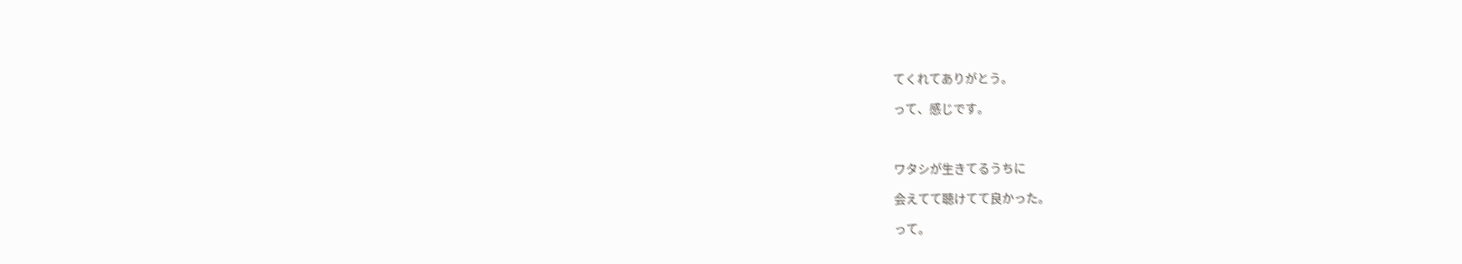てくれてありがとう。

って、感じです。



ワタシが生きてるうちに

会えてて聴けてて良かった。

って。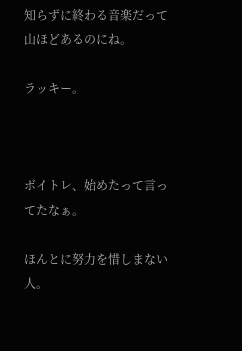知らずに終わる音楽だって山ほどあるのにね。

ラッキー。



ボイトレ、始めたって言ってたなぁ。

ほんとに努力を惜しまない人。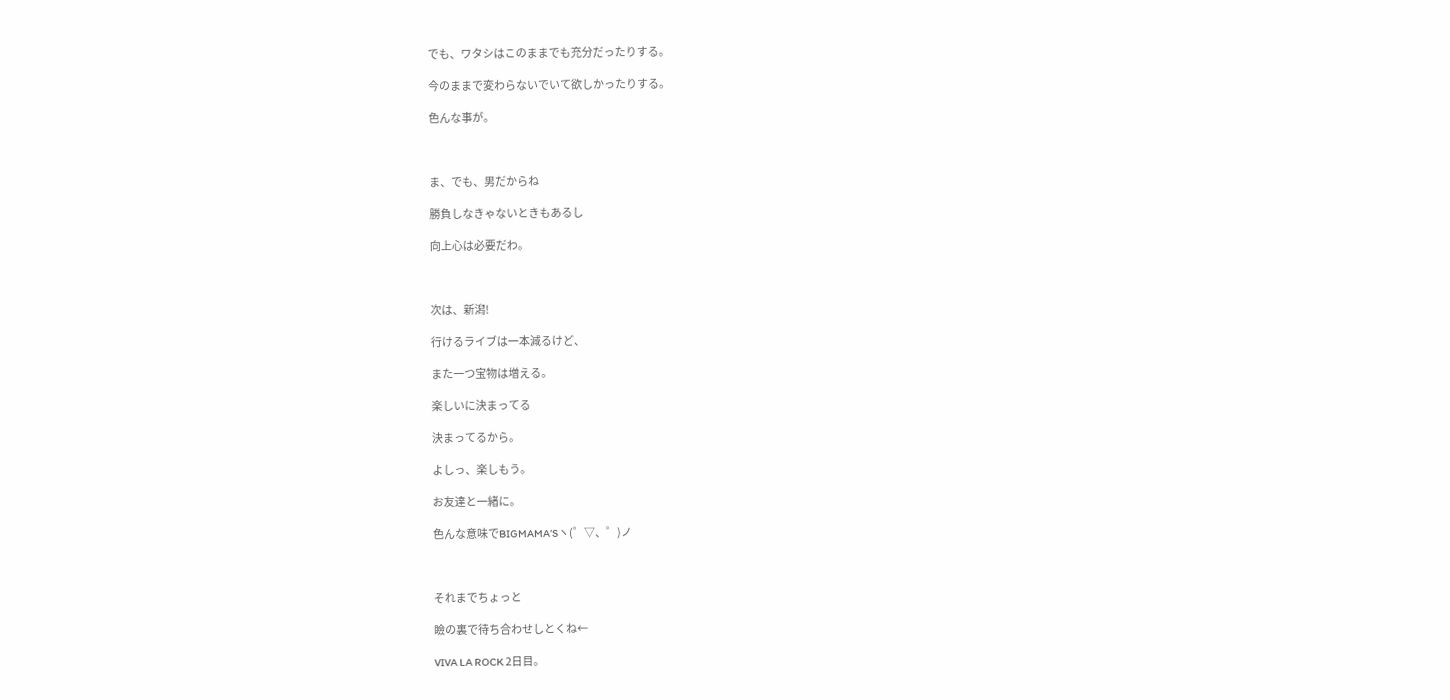でも、ワタシはこのままでも充分だったりする。

今のままで変わらないでいて欲しかったりする。

色んな事が。



ま、でも、男だからね

勝負しなきゃないときもあるし

向上心は必要だわ。



次は、新潟!

行けるライブは一本減るけど、

また一つ宝物は増える。

楽しいに決まってる

決まってるから。

よしっ、楽しもう。

お友達と一緒に。

色んな意味でBIGMAMA’Sヽ(゜▽、゜)ノ



それまでちょっと

瞼の裏で待ち合わせしとくね←

VIVA LA ROCK 2日目。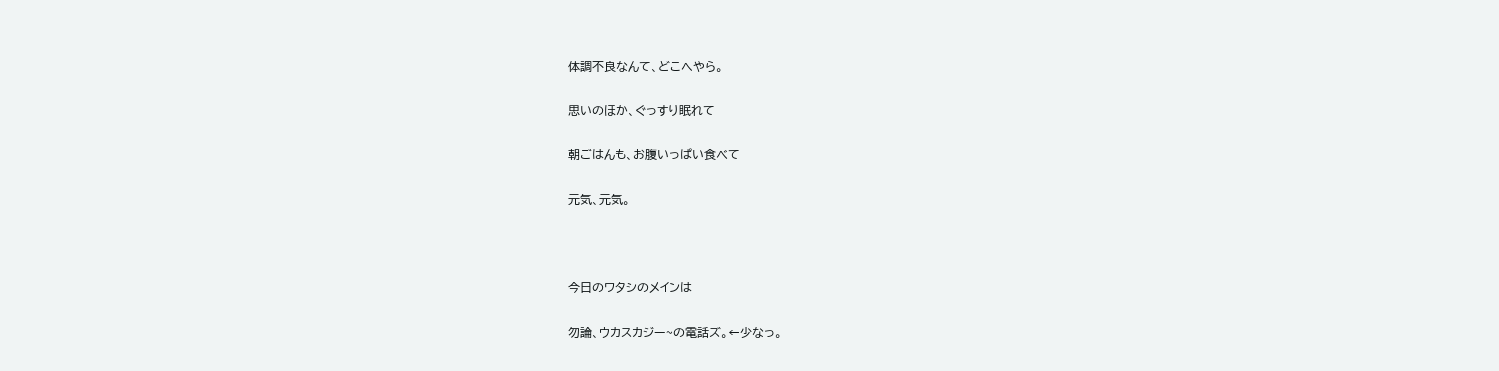体調不良なんて、どこへやら。

思いのほか、ぐっすり眠れて

朝ごはんも、お腹いっぱい食べて

元気、元気。



今日のワタシのメインは

勿論、ウカスカジー~の電話ズ。←少なっ。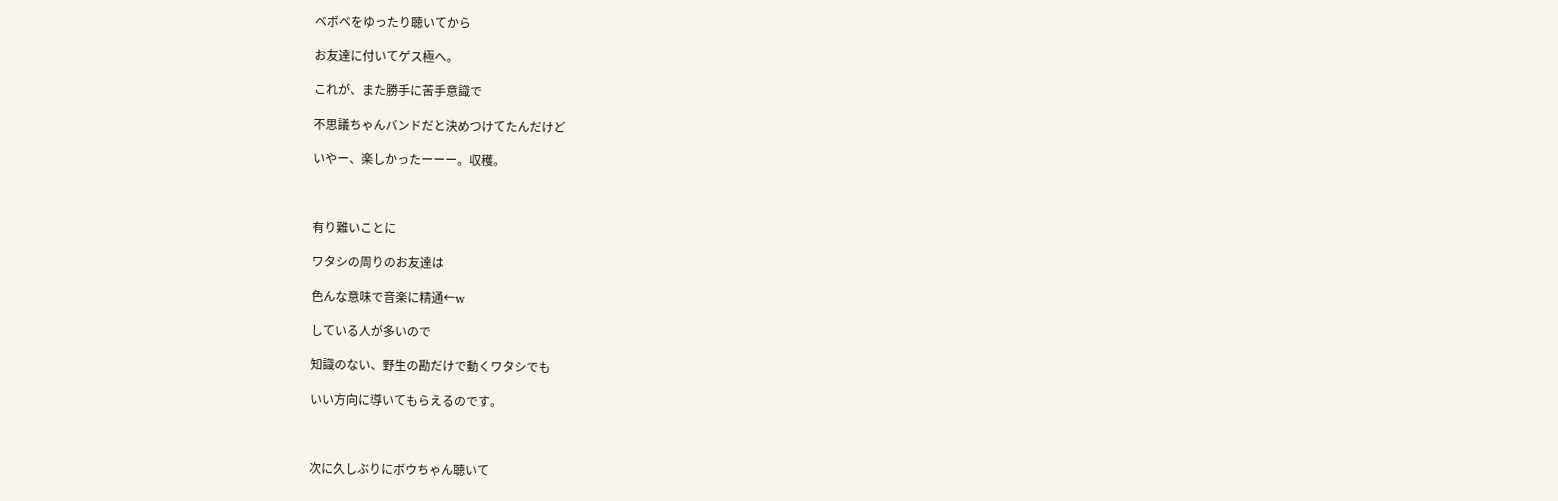ベボベをゆったり聴いてから

お友達に付いてゲス極へ。

これが、また勝手に苦手意識で

不思議ちゃんバンドだと決めつけてたんだけど

いやー、楽しかったーーー。収穫。



有り難いことに

ワタシの周りのお友達は

色んな意味で音楽に精通←w

している人が多いので

知識のない、野生の勘だけで動くワタシでも

いい方向に導いてもらえるのです。



次に久しぶりにボウちゃん聴いて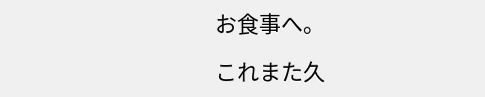お食事へ。

これまた久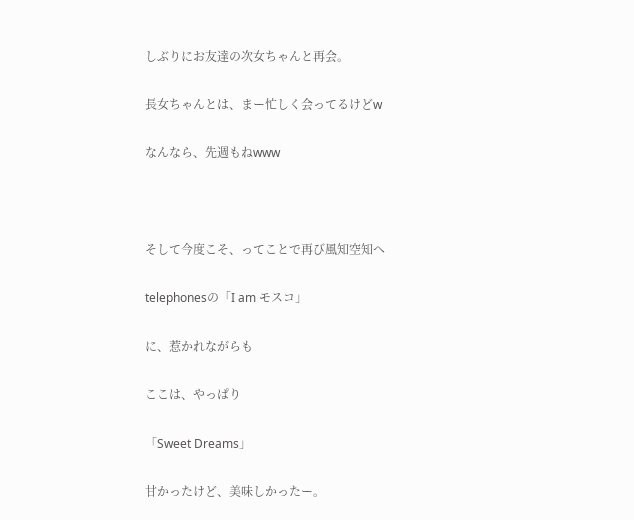しぶりにお友達の次女ちゃんと再会。

長女ちゃんとは、まー忙しく会ってるけどw

なんなら、先週もねwww



そして今度こそ、ってことで再び風知空知へ

telephonesの「I am モスコ」

に、惹かれながらも

ここは、やっぱり

「Sweet Dreams」

甘かったけど、美味しかったー。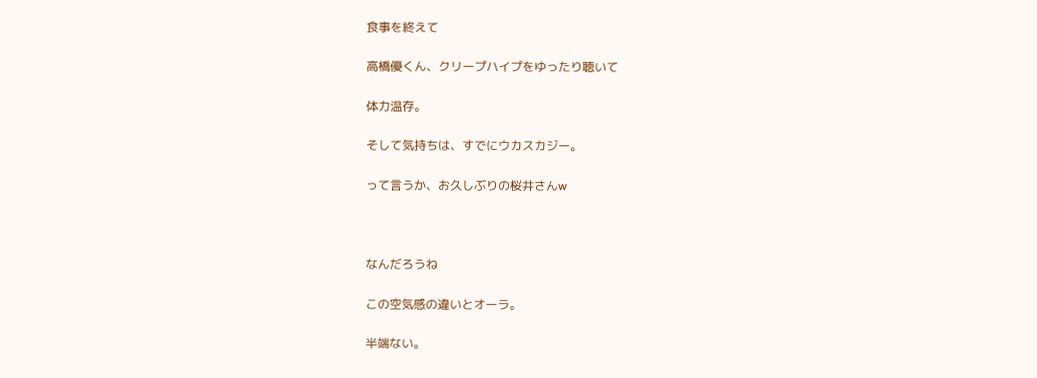食事を終えて

高橋優くん、クリープハイプをゆったり聴いて

体力温存。

そして気持ちは、すでにウカスカジー。

って言うか、お久しぶりの桜井さんw



なんだろうね

この空気感の違いとオーラ。

半端ない。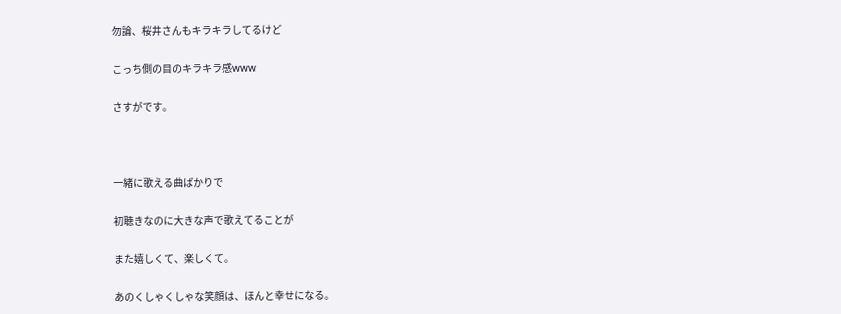勿論、桜井さんもキラキラしてるけど

こっち側の目のキラキラ感www

さすがです。



一緒に歌える曲ばかりで

初聴きなのに大きな声で歌えてることが

また嬉しくて、楽しくて。

あのくしゃくしゃな笑顔は、ほんと幸せになる。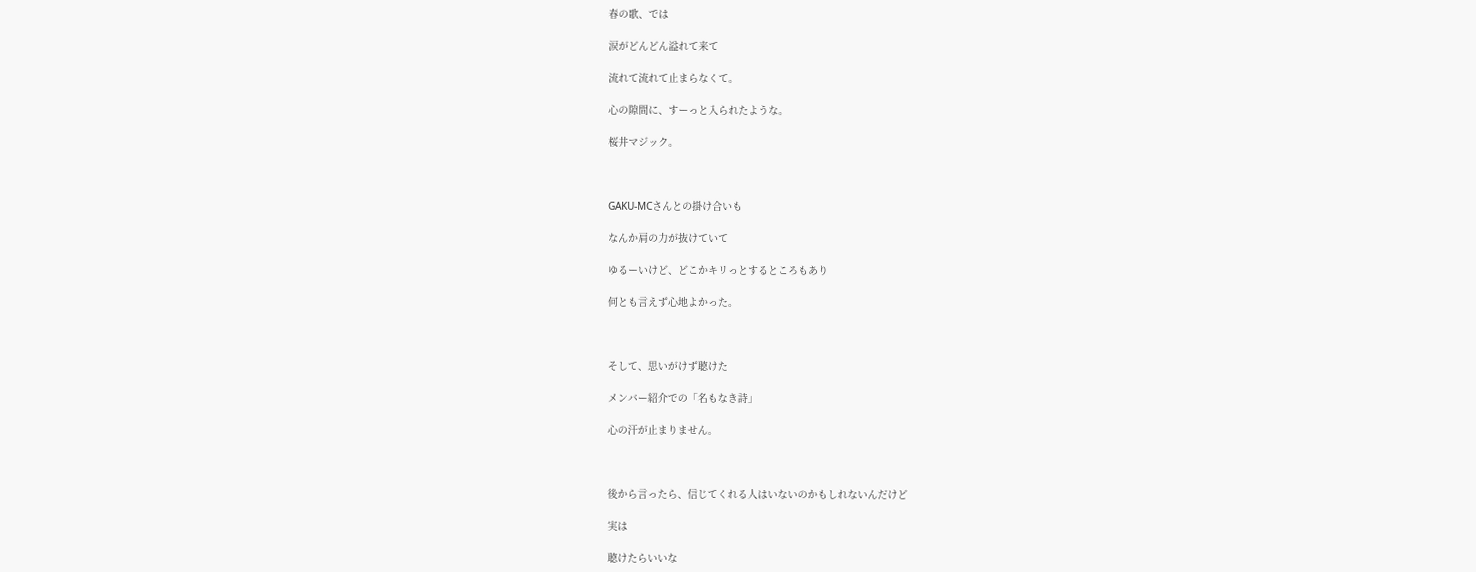春の歌、では

涙がどんどん溢れて来て

流れて流れて止まらなくて。

心の隙間に、すーっと入られたような。

桜井マジック。



GAKU-MCさんとの掛け合いも

なんか肩の力が抜けていて

ゆるーいけど、どこかキリっとするところもあり

何とも言えず心地よかった。



そして、思いがけず聴けた

メンバー紹介での「名もなき詩」

心の汗が止まりません。



後から言ったら、信じてくれる人はいないのかもしれないんだけど

実は

聴けたらいいな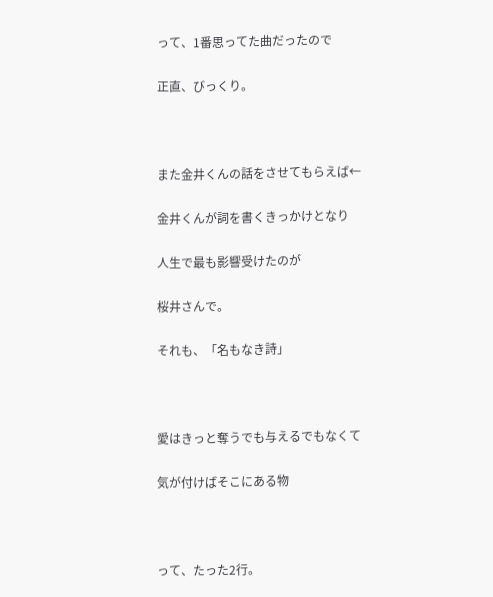って、1番思ってた曲だったので

正直、びっくり。



また金井くんの話をさせてもらえば←

金井くんが詞を書くきっかけとなり

人生で最も影響受けたのが

桜井さんで。

それも、「名もなき詩」



愛はきっと奪うでも与えるでもなくて

気が付けばそこにある物



って、たった2行。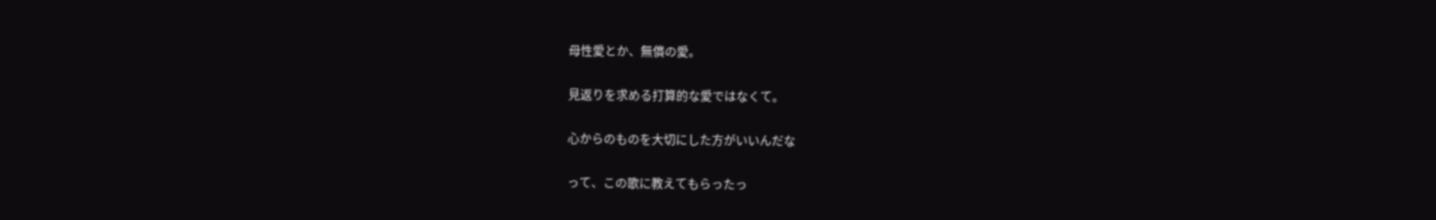母性愛とか、無償の愛。

見返りを求める打算的な愛ではなくて。

心からのものを大切にした方がいいんだな

って、この歌に教えてもらったっ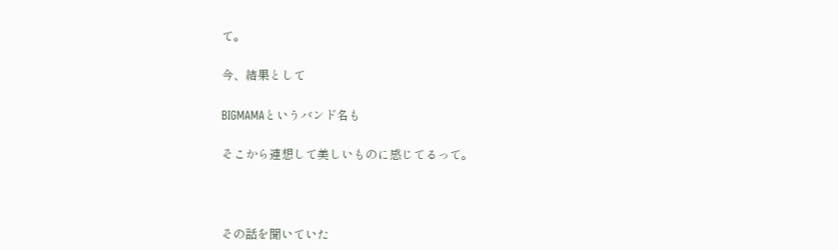て。

今、結果として

BIGMAMAというバンド名も

そこから連想して美しいものに感じてるって。



その話を聞いていた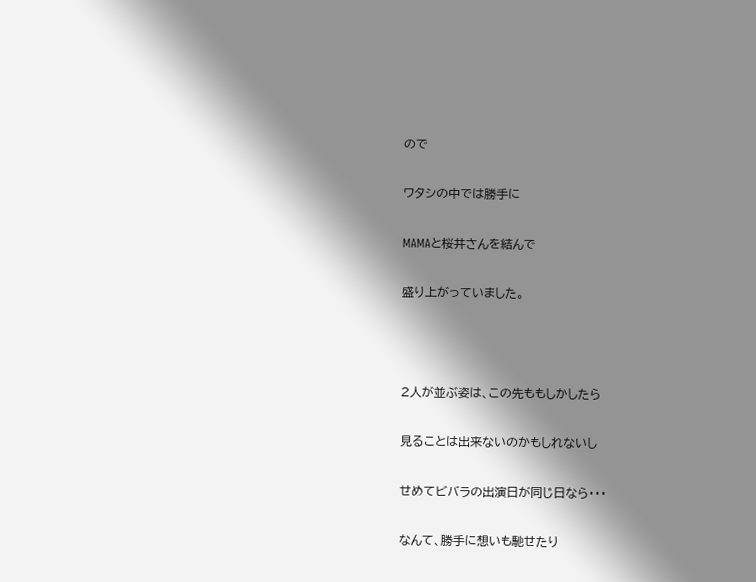ので

ワタシの中では勝手に

MAMAと桜井さんを結んで

盛り上がっていました。



2人が並ぶ姿は、この先ももしかしたら

見ることは出来ないのかもしれないし

せめてビバラの出演日が同じ日なら・・・

なんて、勝手に想いも馳せたり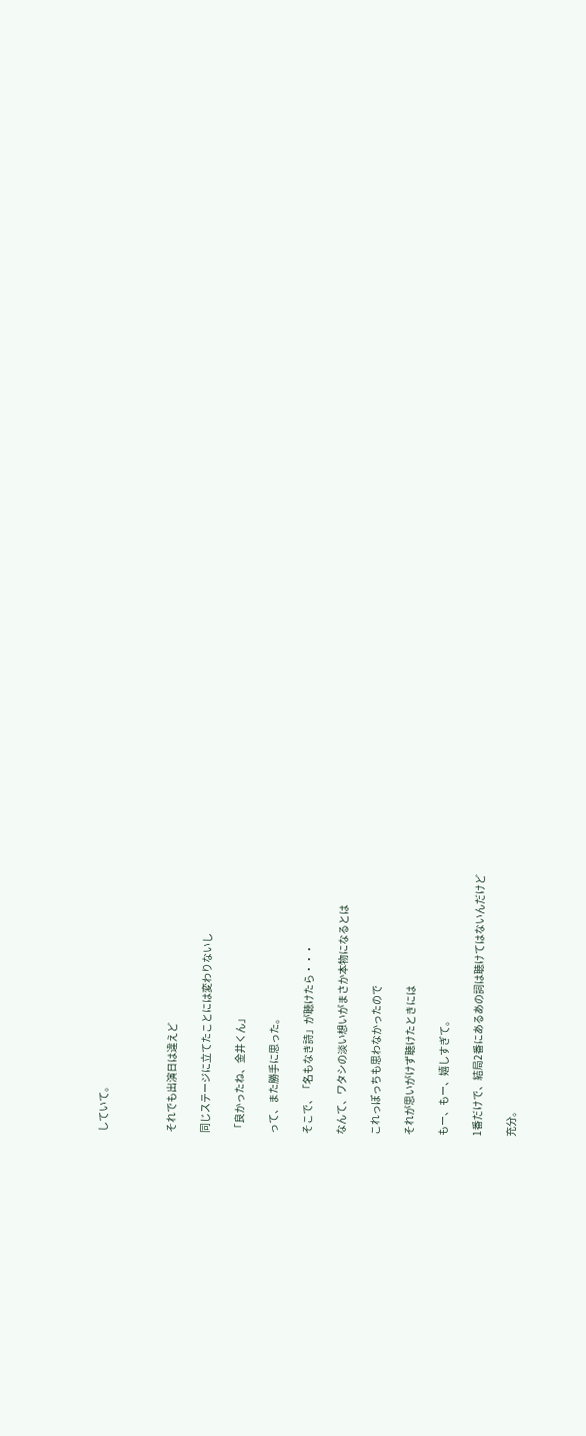していて。



それでも出演日は違えど

同じステージに立てたことには変わりないし

「良かったね、金井くん」

って、また勝手に思った。

そこで、「名もなき詩」が聴けたら・・・

なんて、ワタシの淡い想いがまさか本物になるとは

これっぽっちも思わなかったので

それが思いがけず聴けたときには

もー、もー、嬉しすぎて。

1番だけで、結局2番にあるあの詞は聴けてはないんだけど

充分。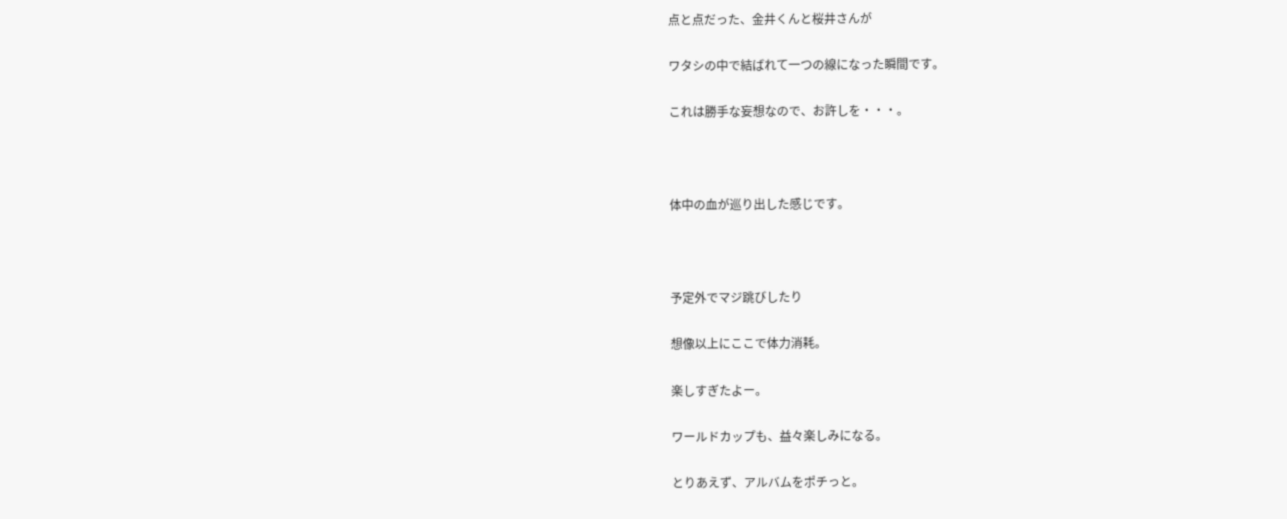点と点だった、金井くんと桜井さんが

ワタシの中で結ばれて一つの線になった瞬間です。

これは勝手な妄想なので、お許しを・・・。



体中の血が巡り出した感じです。



予定外でマジ跳びしたり

想像以上にここで体力消耗。

楽しすぎたよー。

ワールドカップも、益々楽しみになる。

とりあえず、アルバムをポチっと。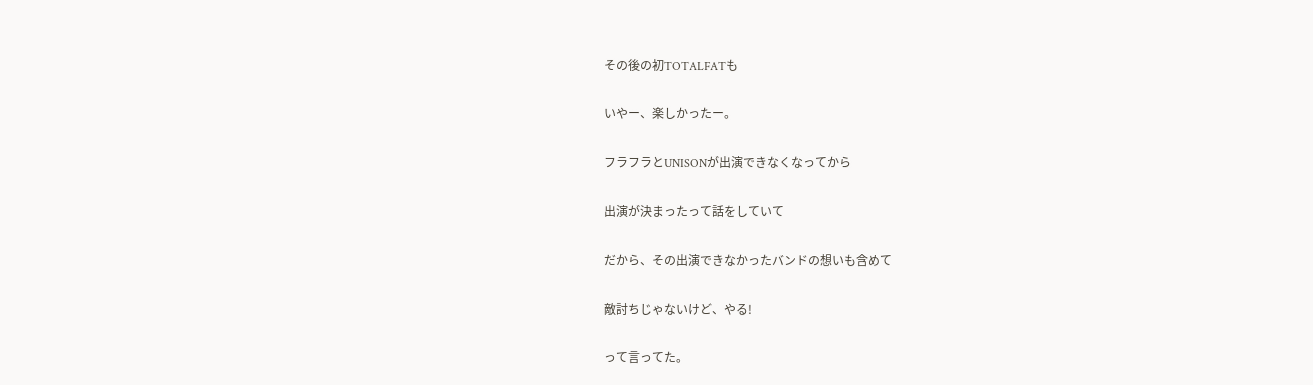その後の初TOTALFATも

いやー、楽しかったー。

フラフラとUNISONが出演できなくなってから

出演が決まったって話をしていて

だから、その出演できなかったバンドの想いも含めて

敵討ちじゃないけど、やる!

って言ってた。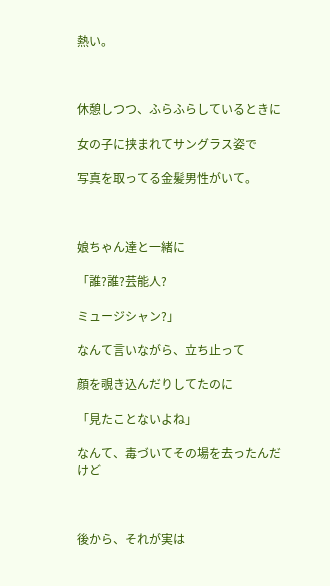熱い。



休憩しつつ、ふらふらしているときに

女の子に挟まれてサングラス姿で

写真を取ってる金髪男性がいて。



娘ちゃん達と一緒に

「誰?誰?芸能人?

ミュージシャン?」

なんて言いながら、立ち止って

顔を覗き込んだりしてたのに

「見たことないよね」

なんて、毒づいてその場を去ったんだけど



後から、それが実は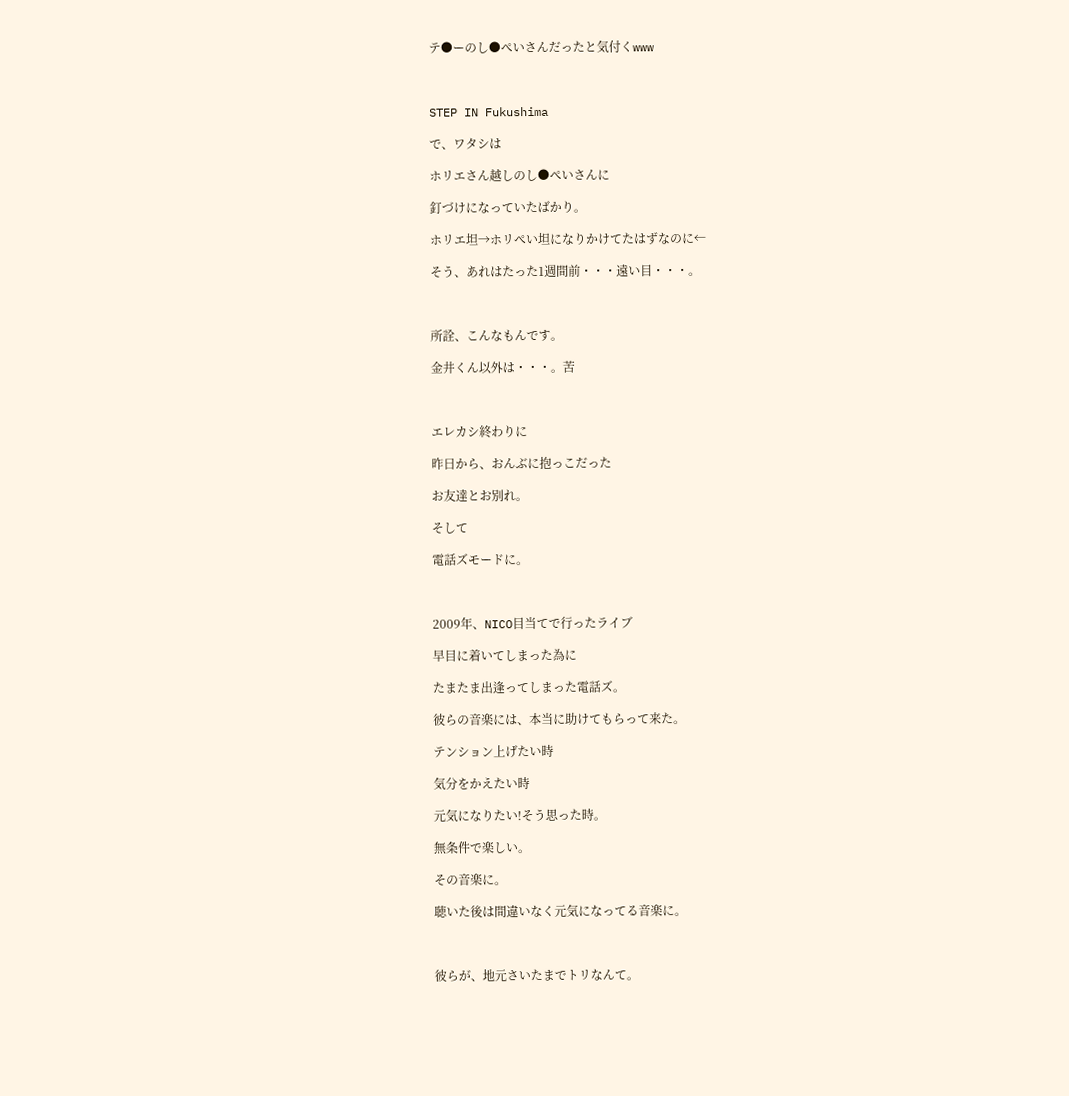テ●ーのし●ぺいさんだったと気付くwww



STEP IN Fukushima

で、ワタシは

ホリエさん越しのし●ぺいさんに

釘づけになっていたばかり。

ホリエ坦→ホリぺい坦になりかけてたはずなのに←

そう、あれはたった1週間前・・・遠い目・・・。



所詮、こんなもんです。

金井くん以外は・・・。苦



エレカシ終わりに

昨日から、おんぶに抱っこだった

お友達とお別れ。

そして

電話ズモードに。



2009年、NICO目当てで行ったライブ

早目に着いてしまった為に

たまたま出逢ってしまった電話ズ。

彼らの音楽には、本当に助けてもらって来た。

テンション上げたい時

気分をかえたい時

元気になりたい!そう思った時。

無条件で楽しい。

その音楽に。

聴いた後は間違いなく元気になってる音楽に。



彼らが、地元さいたまでトリなんて。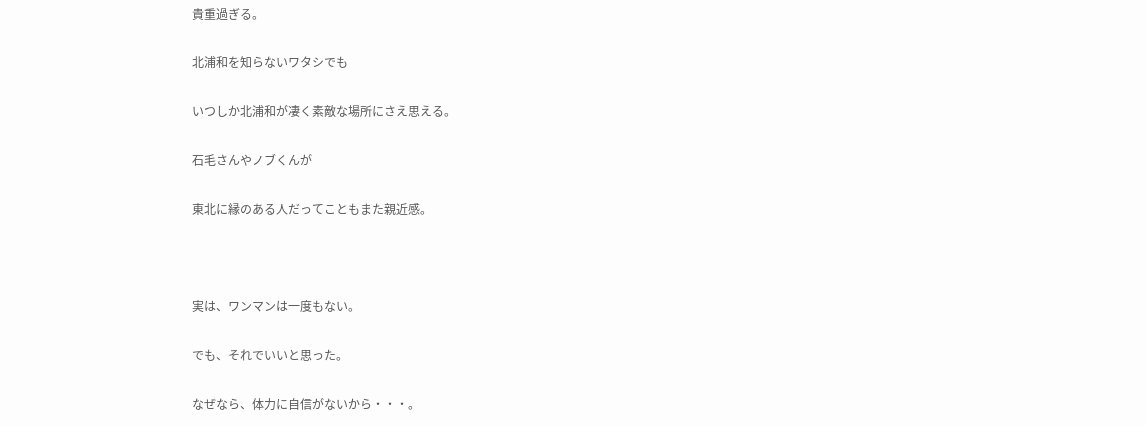貴重過ぎる。

北浦和を知らないワタシでも

いつしか北浦和が凄く素敵な場所にさえ思える。

石毛さんやノブくんが

東北に縁のある人だってこともまた親近感。



実は、ワンマンは一度もない。

でも、それでいいと思った。

なぜなら、体力に自信がないから・・・。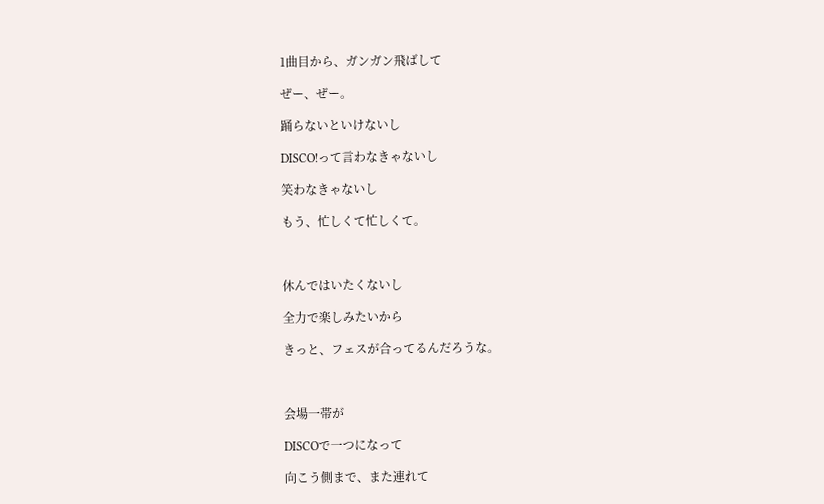1曲目から、ガンガン飛ばして

ぜー、ぜー。

踊らないといけないし

DISCO!って言わなきゃないし

笑わなきゃないし

もう、忙しくて忙しくて。



休んではいたくないし

全力で楽しみたいから

きっと、フェスが合ってるんだろうな。



会場一帯が

DISCOで一つになって

向こう側まで、また連れて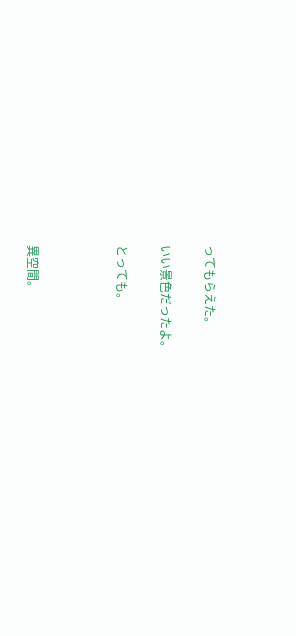ってもらえた。

いい景色だったよ。

とっても。



異空間。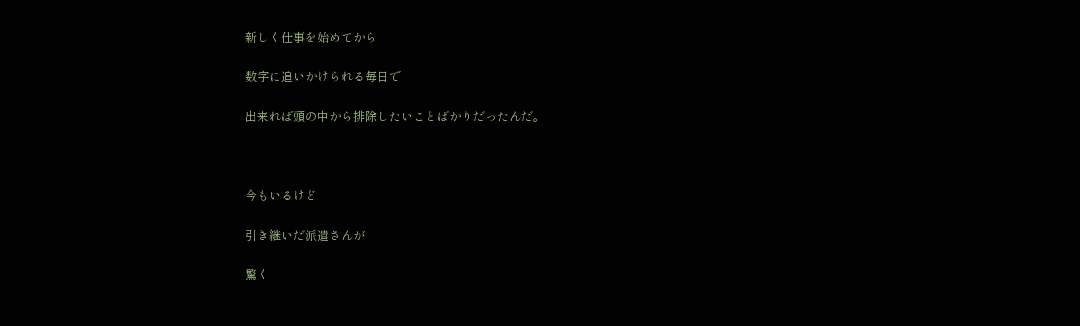新しく仕事を始めてから

数字に追いかけられる毎日で

出来れば頭の中から排除したいことばかりだったんだ。



今もいるけど

引き継いだ派遣さんが

驚く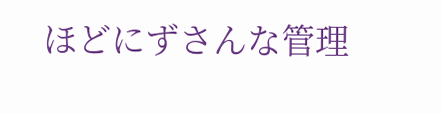ほどにずさんな管理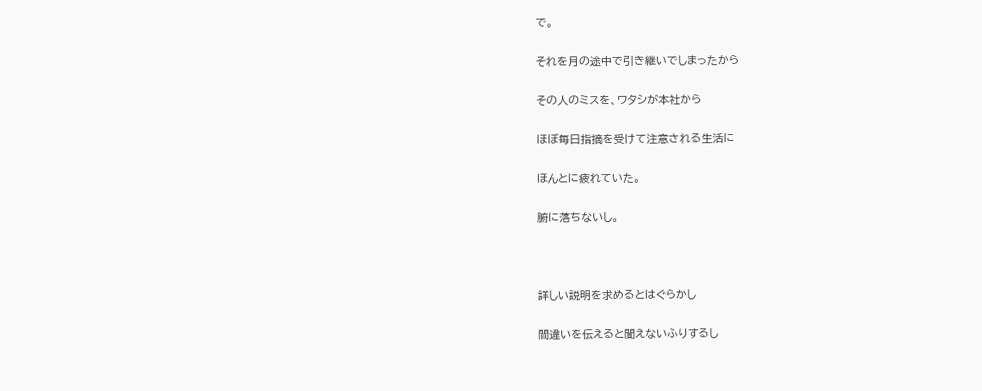で。

それを月の途中で引き継いでしまったから

その人のミスを、ワタシが本社から

ほぼ毎日指摘を受けて注意される生活に

ほんとに疲れていた。

腑に落ちないし。



詳しい説明を求めるとはぐらかし

間違いを伝えると聞えないふりするし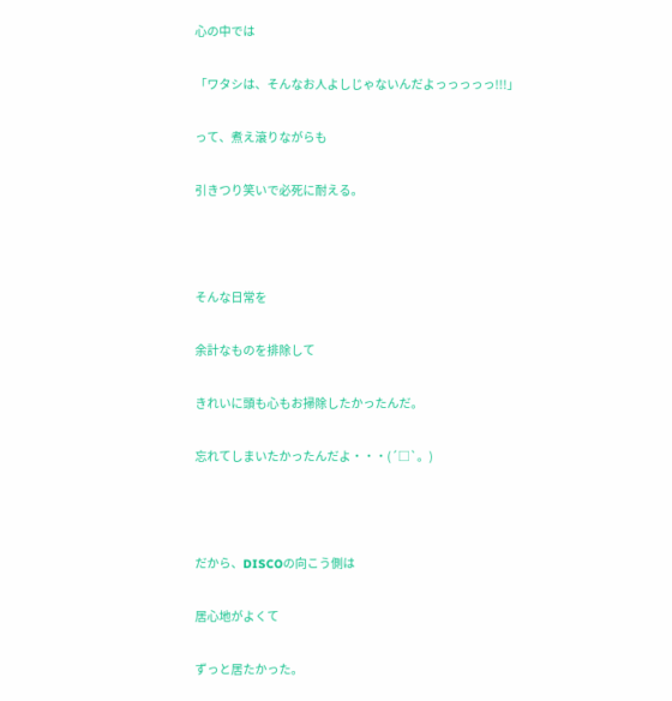心の中では

「ワタシは、そんなお人よしじゃないんだよっっっっっ!!!」

って、煮え滾りながらも

引きつり笑いで必死に耐える。



そんな日常を

余計なものを排除して

きれいに頭も心もお掃除したかったんだ。

忘れてしまいたかったんだよ・・・(´□`。)



だから、DISCOの向こう側は

居心地がよくて

ずっと居たかった。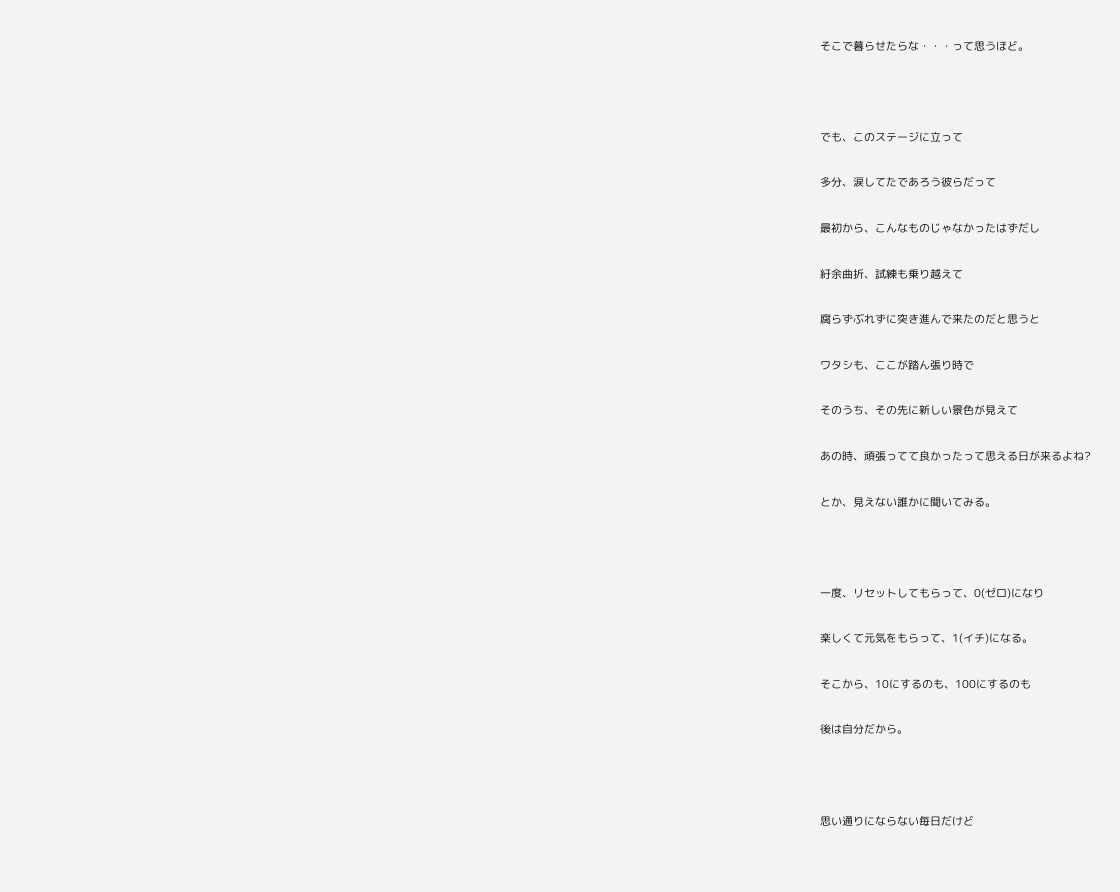そこで暮らせたらな・・・って思うほど。



でも、このステージに立って

多分、涙してたであろう彼らだって

最初から、こんなものじゃなかったはずだし

紆余曲折、試練も乗り越えて

腐らずぶれずに突き進んで来たのだと思うと

ワタシも、ここが踏ん張り時で

そのうち、その先に新しい景色が見えて

あの時、頑張ってて良かったって思える日が来るよね?

とか、見えない誰かに聞いてみる。



一度、リセットしてもらって、0(ゼロ)になり

楽しくて元気をもらって、1(イチ)になる。

そこから、10にするのも、100にするのも

後は自分だから。



思い通りにならない毎日だけど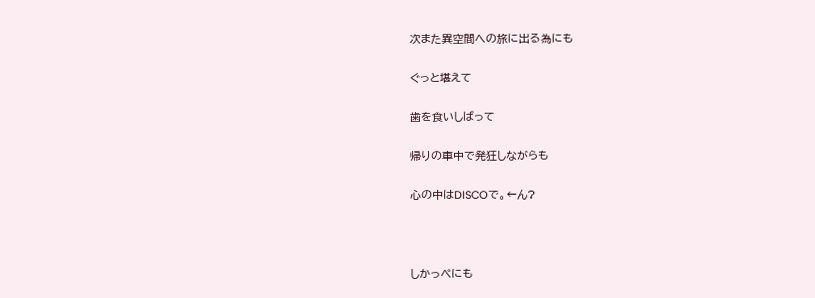次また異空間への旅に出る為にも

ぐっと堪えて

歯を食いしばって

帰りの車中で発狂しながらも

心の中はDISCOで。←ん?



しかっぺにも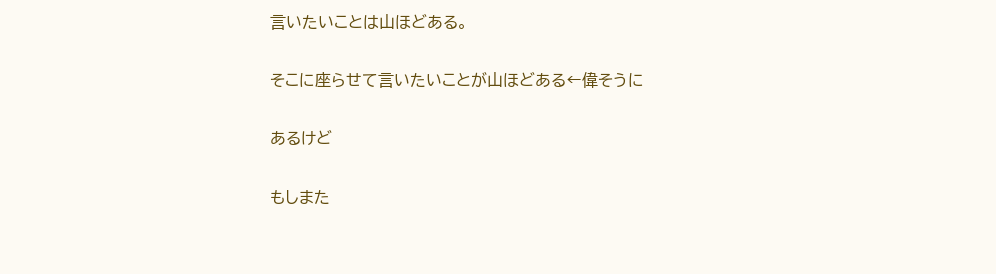言いたいことは山ほどある。

そこに座らせて言いたいことが山ほどある←偉そうに

あるけど

もしまた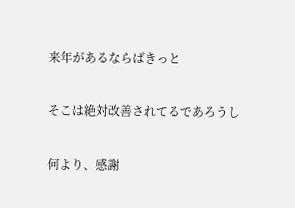来年があるならばきっと

そこは絶対改善されてるであろうし

何より、感謝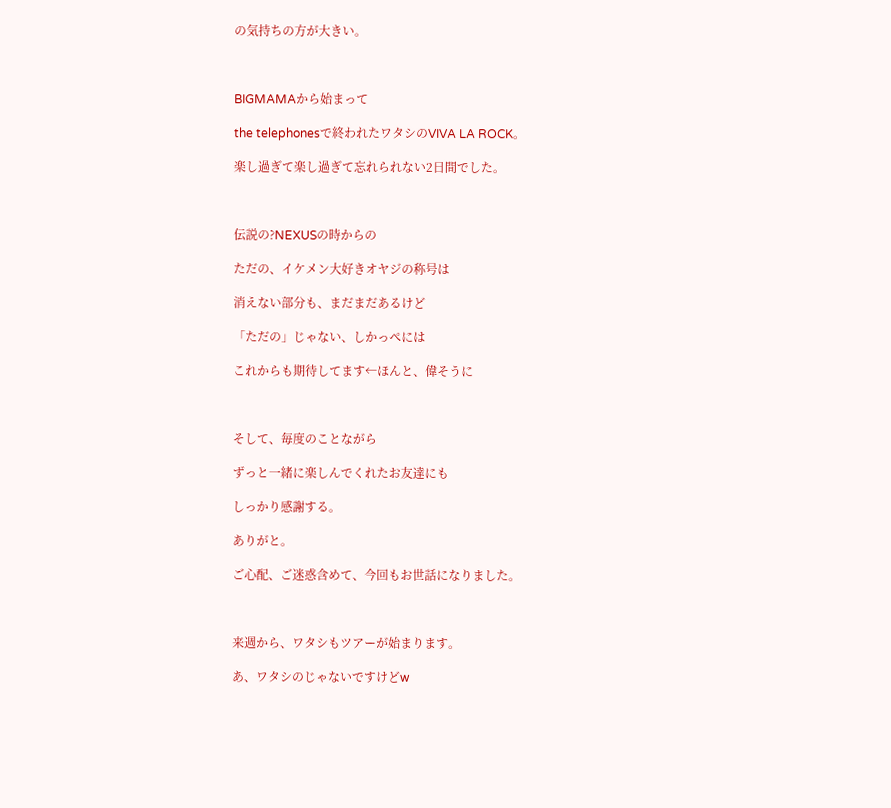の気持ちの方が大きい。



BIGMAMAから始まって

the telephonesで終われたワタシのVIVA LA ROCK。

楽し過ぎて楽し過ぎて忘れられない2日間でした。



伝説の?NEXUSの時からの

ただの、イケメン大好きオヤジの称号は

消えない部分も、まだまだあるけど

「ただの」じゃない、しかっぺには

これからも期待してます←ほんと、偉そうに



そして、毎度のことながら

ずっと一緒に楽しんでくれたお友達にも

しっかり感謝する。

ありがと。

ご心配、ご迷惑含めて、今回もお世話になりました。



来週から、ワタシもツアーが始まります。

あ、ワタシのじゃないですけどw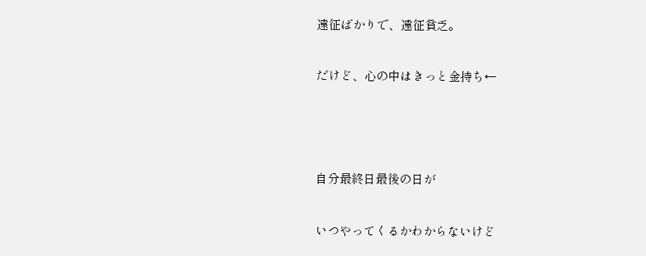遠征ばかりで、遠征貧乏。

だけど、心の中はきっと金持ち←



自分最終日最後の日が

いつやってくるかわからないけど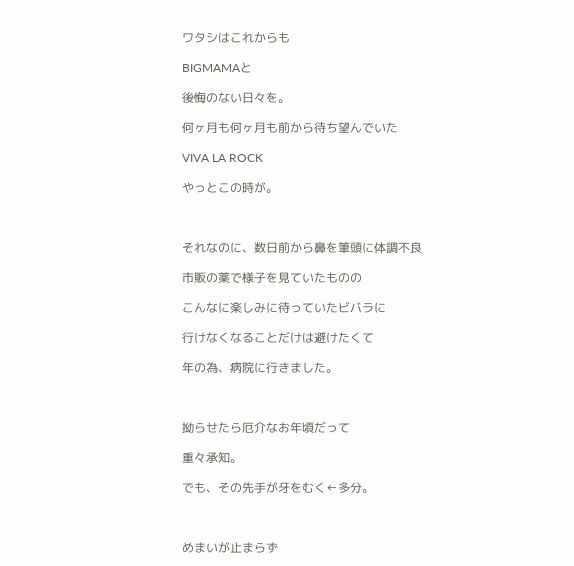ワタシはこれからも

BIGMAMAと

後悔のない日々を。

何ヶ月も何ヶ月も前から待ち望んでいた

VIVA LA ROCK

やっとこの時が。



それなのに、数日前から鼻を筆頭に体調不良

市販の薬で様子を見ていたものの

こんなに楽しみに待っていたビバラに

行けなくなることだけは避けたくて

年の為、病院に行きました。



拗らせたら厄介なお年頃だって

重々承知。

でも、その先手が牙をむく←多分。



めまいが止まらず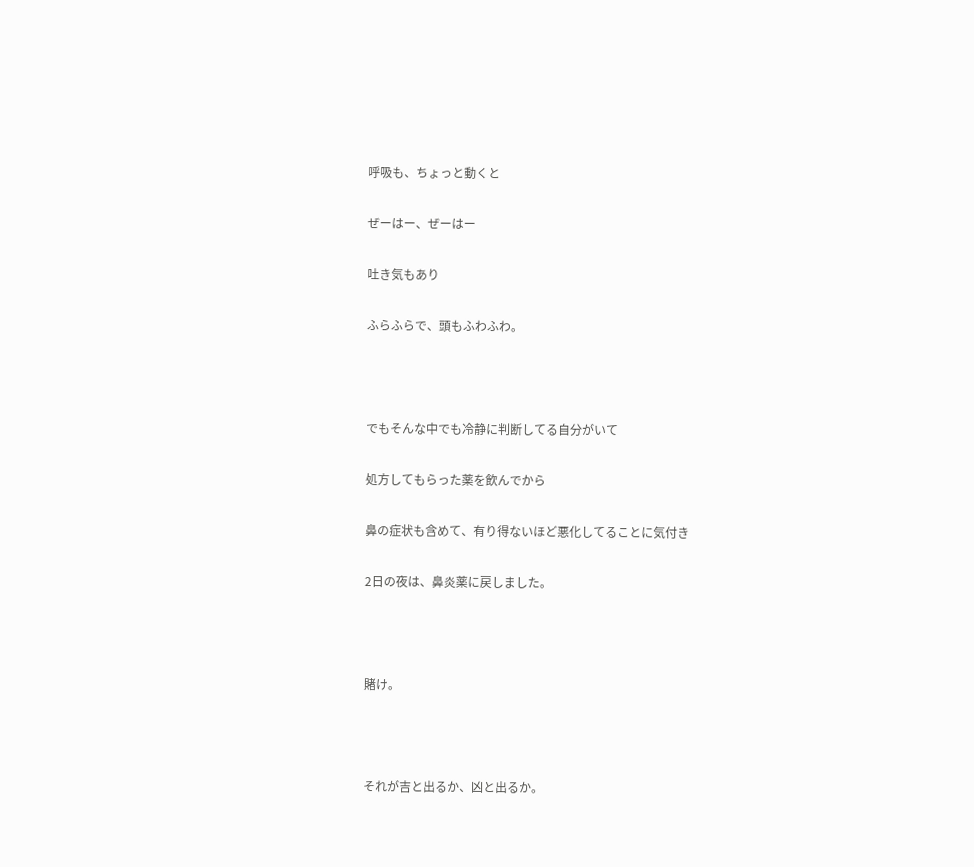呼吸も、ちょっと動くと

ぜーはー、ぜーはー

吐き気もあり

ふらふらで、頭もふわふわ。



でもそんな中でも冷静に判断してる自分がいて

処方してもらった薬を飲んでから

鼻の症状も含めて、有り得ないほど悪化してることに気付き

2日の夜は、鼻炎薬に戻しました。



賭け。



それが吉と出るか、凶と出るか。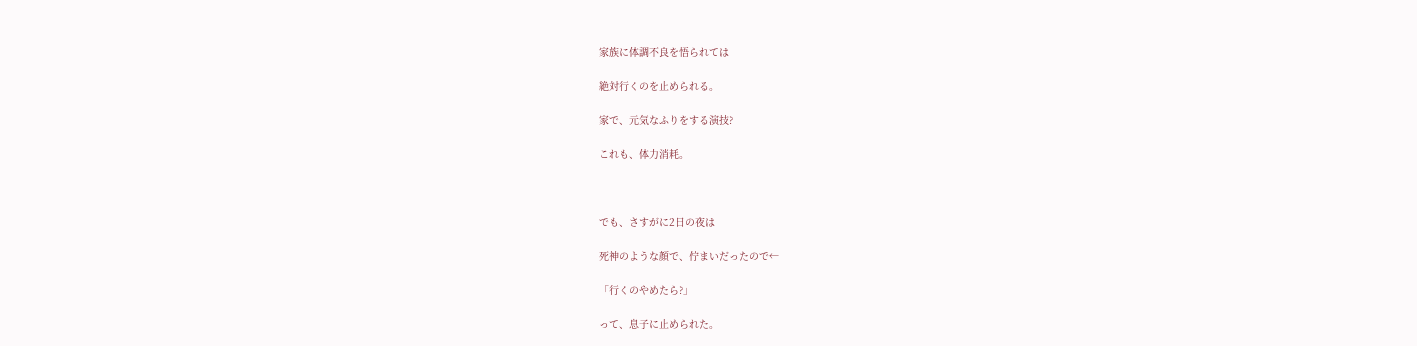家族に体調不良を悟られては

絶対行くのを止められる。

家で、元気なふりをする演技?

これも、体力消耗。



でも、さすがに2日の夜は

死神のような顔で、佇まいだったので←

「行くのやめたら?」

って、息子に止められた。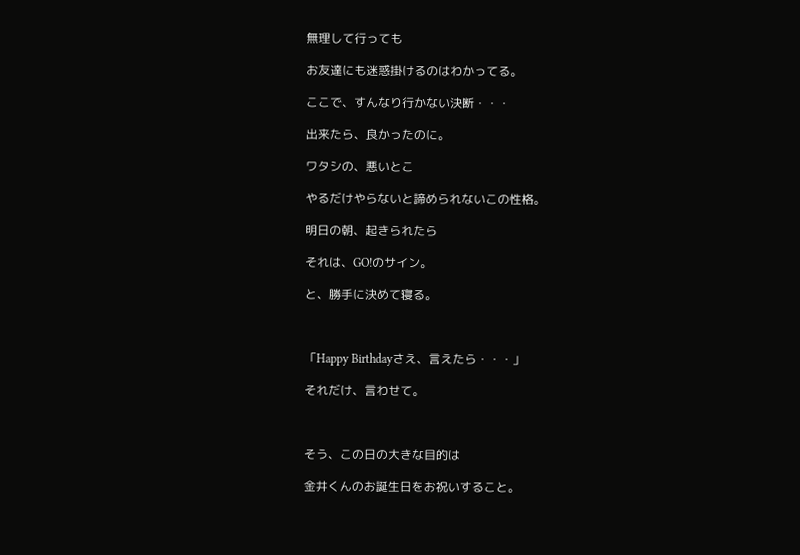無理して行っても

お友達にも迷惑掛けるのはわかってる。

ここで、すんなり行かない決断・・・

出来たら、良かったのに。

ワタシの、悪いとこ

やるだけやらないと諦められないこの性格。

明日の朝、起きられたら

それは、GO!のサイン。

と、勝手に決めて寝る。



「Happy Birthdayさえ、言えたら・・・」

それだけ、言わせて。



そう、この日の大きな目的は

金井くんのお誕生日をお祝いすること。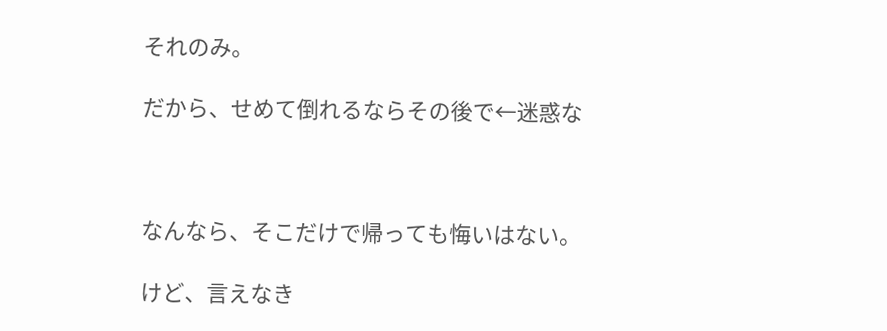それのみ。

だから、せめて倒れるならその後で←迷惑な



なんなら、そこだけで帰っても悔いはない。

けど、言えなき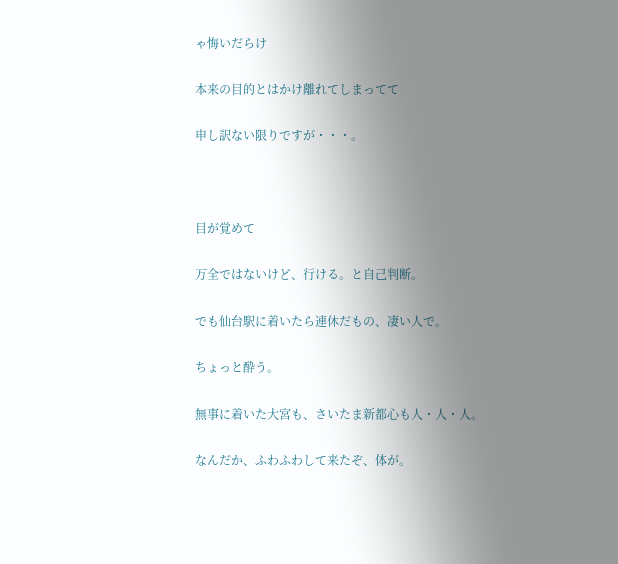ゃ悔いだらけ

本来の目的とはかけ離れてしまってて

申し訳ない限りですが・・・。



目が覚めて

万全ではないけど、行ける。と自己判断。

でも仙台駅に着いたら連休だもの、凄い人で。

ちょっと酔う。

無事に着いた大宮も、さいたま新都心も人・人・人。

なんだか、ふわふわして来たぞ、体が。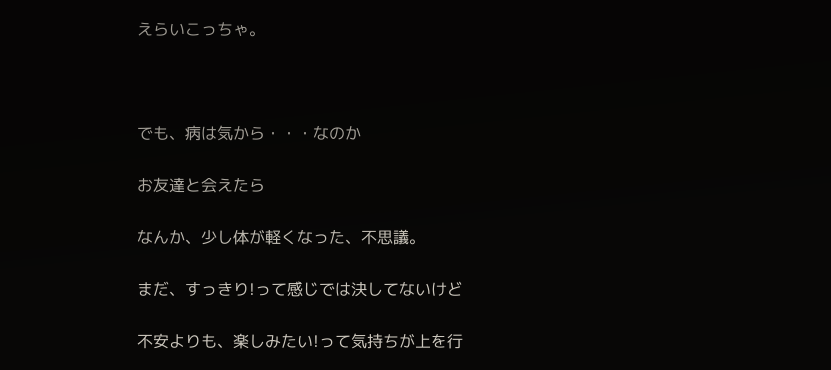えらいこっちゃ。



でも、病は気から・・・なのか

お友達と会えたら

なんか、少し体が軽くなった、不思議。

まだ、すっきり!って感じでは決してないけど

不安よりも、楽しみたい!って気持ちが上を行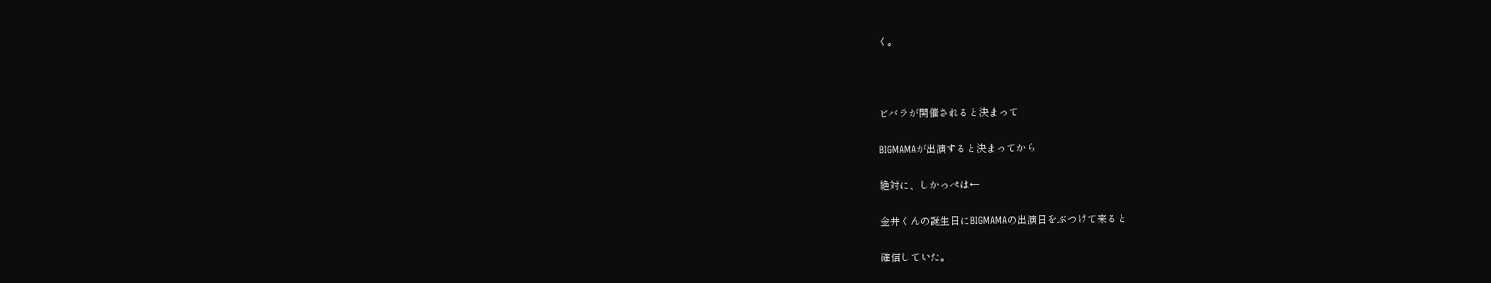く。



ビバラが開催されると決まって

BIGMAMAが出演すると決まってから

絶対に、しかっぺは←

金井くんの誕生日にBIGMAMAの出演日をぶつけて来ると

確信していた。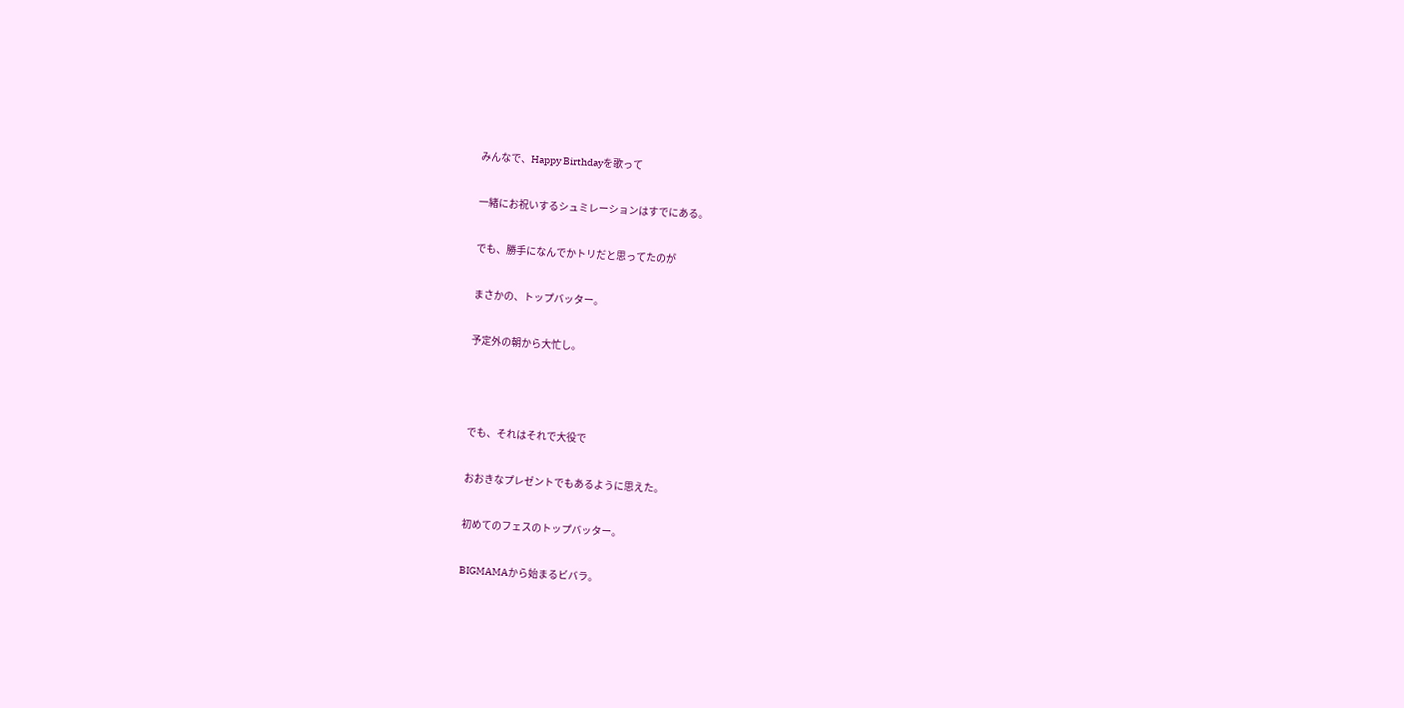みんなで、Happy Birthdayを歌って

一緒にお祝いするシュミレーションはすでにある。

でも、勝手になんでかトリだと思ってたのが

まさかの、トップバッター。

予定外の朝から大忙し。



でも、それはそれで大役で

おおきなプレゼントでもあるように思えた。

初めてのフェスのトップバッター。

BIGMAMAから始まるビバラ。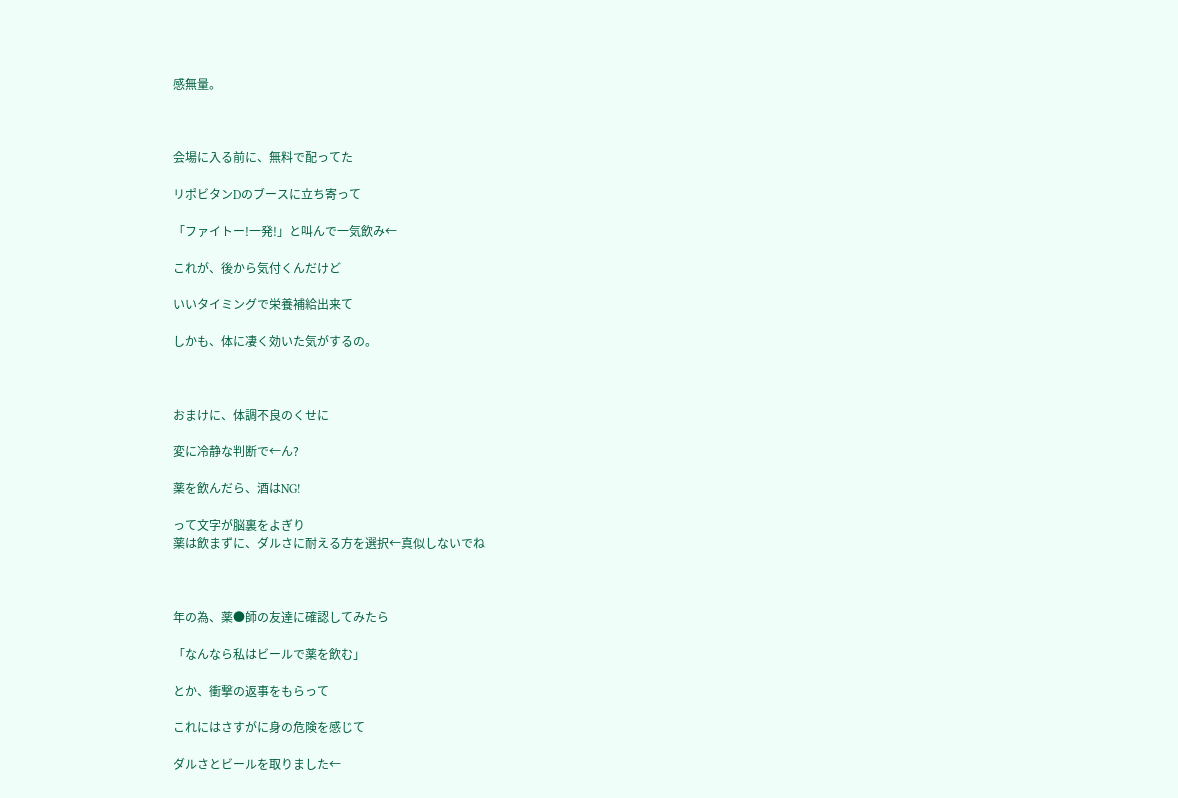感無量。



会場に入る前に、無料で配ってた

リポビタンDのブースに立ち寄って

「ファイトー!一発!」と叫んで一気飲み←

これが、後から気付くんだけど

いいタイミングで栄養補給出来て

しかも、体に凄く効いた気がするの。



おまけに、体調不良のくせに

変に冷静な判断で←ん?

薬を飲んだら、酒はNG!

って文字が脳裏をよぎり
薬は飲まずに、ダルさに耐える方を選択←真似しないでね



年の為、薬●師の友達に確認してみたら

「なんなら私はビールで薬を飲む」

とか、衝撃の返事をもらって

これにはさすがに身の危険を感じて

ダルさとビールを取りました←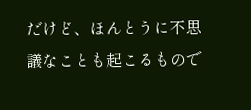だけど、ほんとうに不思議なことも起こるもので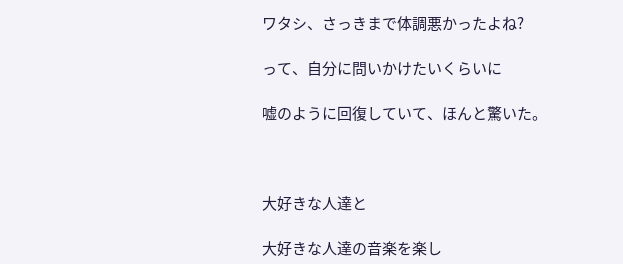ワタシ、さっきまで体調悪かったよね?

って、自分に問いかけたいくらいに

嘘のように回復していて、ほんと驚いた。



大好きな人達と

大好きな人達の音楽を楽し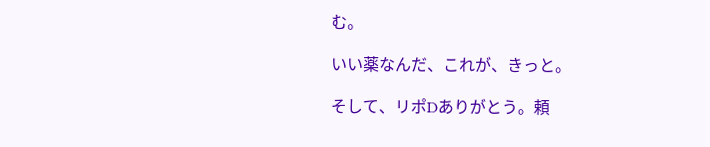む。

いい薬なんだ、これが、きっと。

そして、リポDありがとう。頼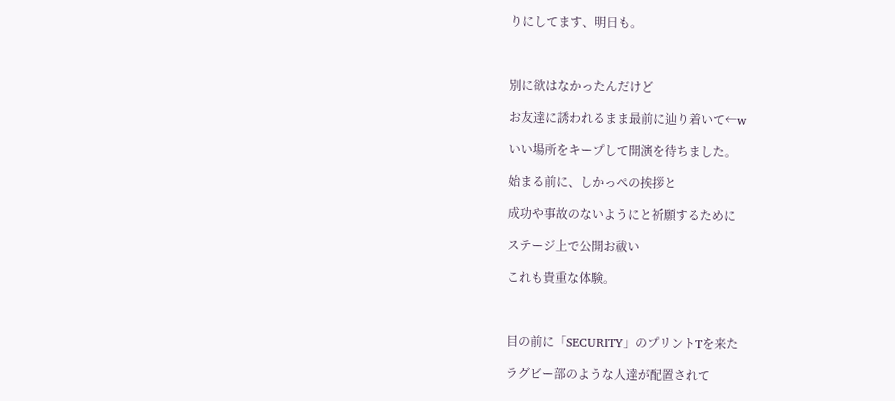りにしてます、明日も。



別に欲はなかったんだけど

お友達に誘われるまま最前に辿り着いて←w

いい場所をキープして開演を待ちました。

始まる前に、しかっぺの挨拶と

成功や事故のないようにと祈願するために

ステージ上で公開お祓い

これも貴重な体験。



目の前に「SECURITY」のプリントTを来た

ラグビー部のような人達が配置されて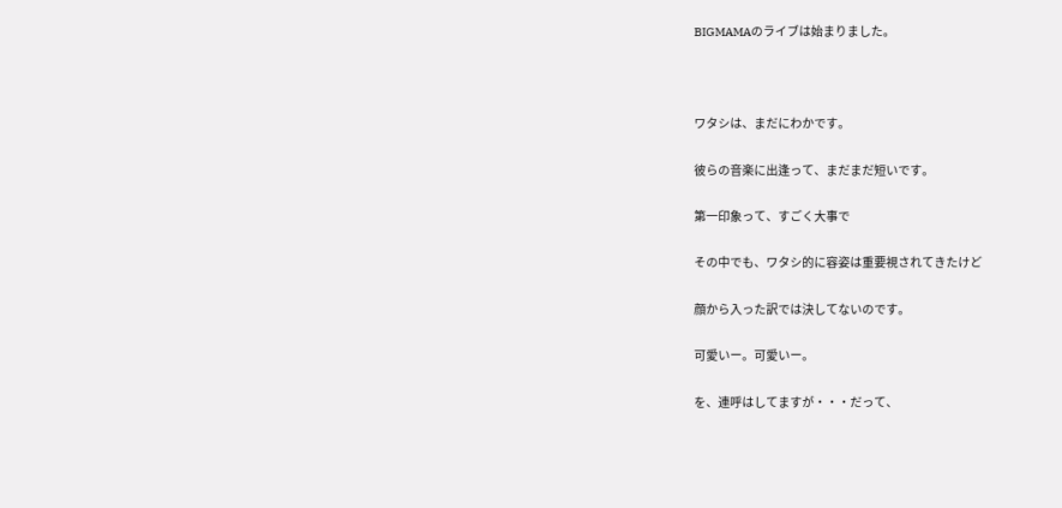BIGMAMAのライブは始まりました。



ワタシは、まだにわかです。

彼らの音楽に出逢って、まだまだ短いです。

第一印象って、すごく大事で

その中でも、ワタシ的に容姿は重要視されてきたけど

顔から入った訳では決してないのです。

可愛いー。可愛いー。

を、連呼はしてますが・・・だって、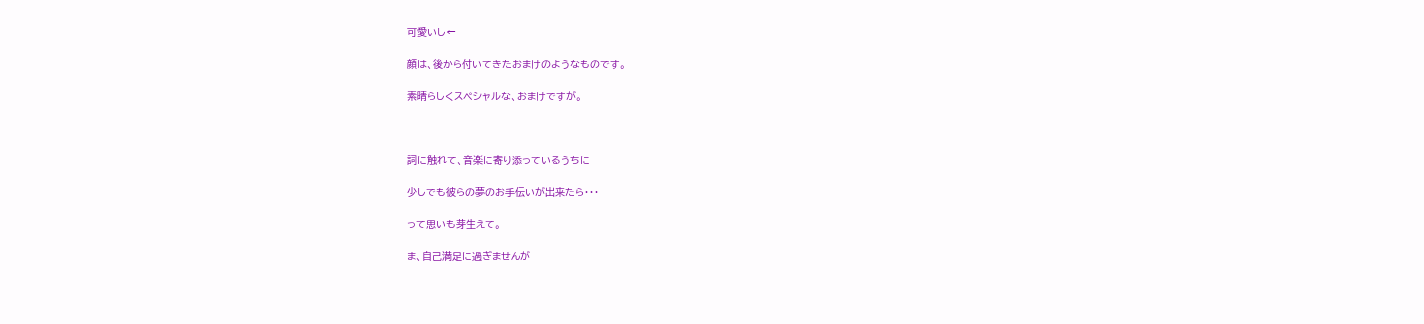可愛いし←

顔は、後から付いてきたおまけのようなものです。

素晴らしくスペシャルな、おまけですが。



詞に触れて、音楽に寄り添っているうちに

少しでも彼らの夢のお手伝いが出来たら・・・

って思いも芽生えて。

ま、自己満足に過ぎませんが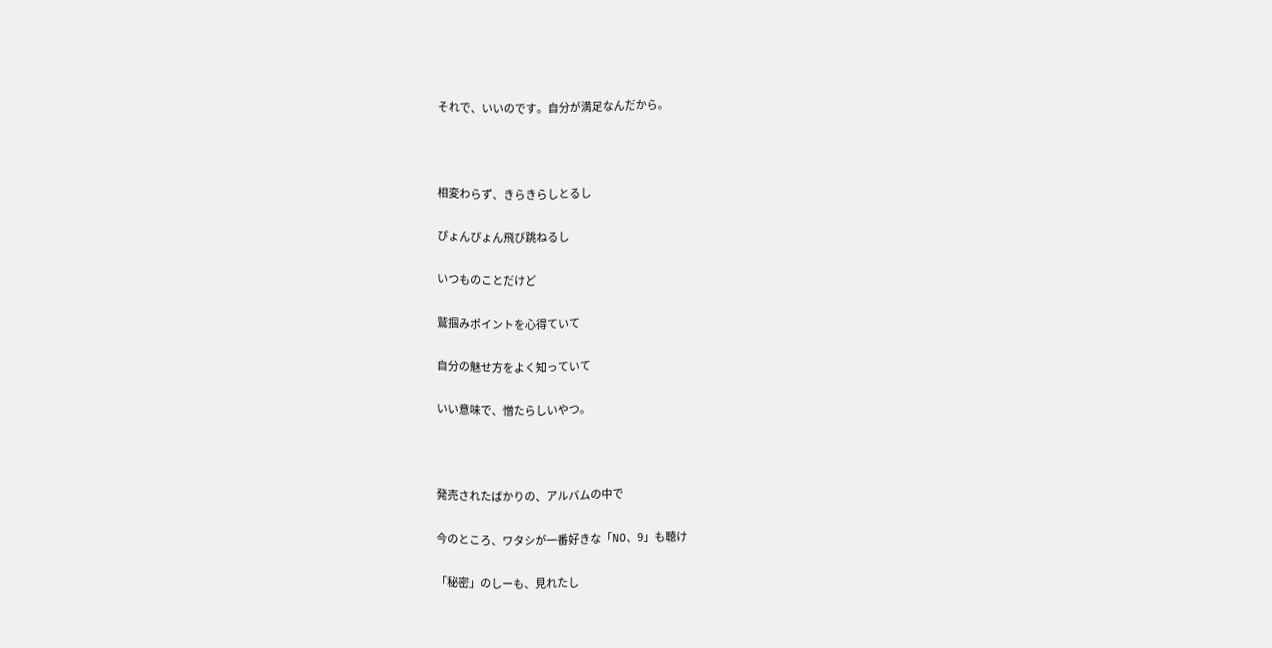それで、いいのです。自分が満足なんだから。



相変わらず、きらきらしとるし

ぴょんぴょん飛び跳ねるし

いつものことだけど

鷲掴みポイントを心得ていて

自分の魅せ方をよく知っていて

いい意味で、憎たらしいやつ。



発売されたばかりの、アルバムの中で

今のところ、ワタシが一番好きな「NO、9」も聴け

「秘密」のしーも、見れたし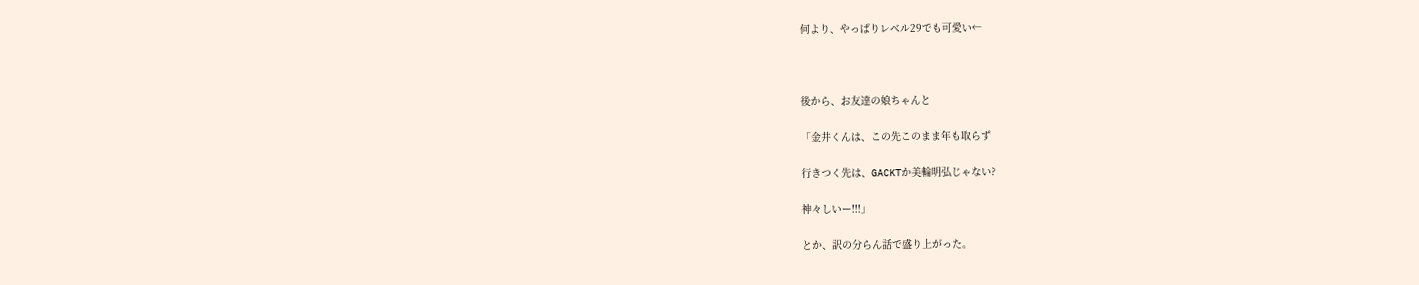何より、やっぱりレベル29でも可愛い←



後から、お友達の娘ちゃんと

「金井くんは、この先このまま年も取らず

行きつく先は、GACKTか美輪明弘じゃない?

神々しいー!!!」

とか、訳の分らん話で盛り上がった。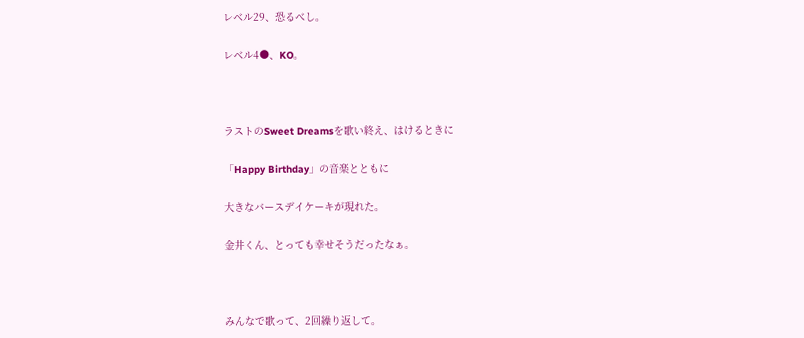レベル29、恐るべし。

レベル4●、KO。



ラストのSweet Dreamsを歌い終え、はけるときに

「Happy Birthday」の音楽とともに

大きなバースデイケーキが現れた。

金井くん、とっても幸せそうだったなぁ。



みんなで歌って、2回繰り返して。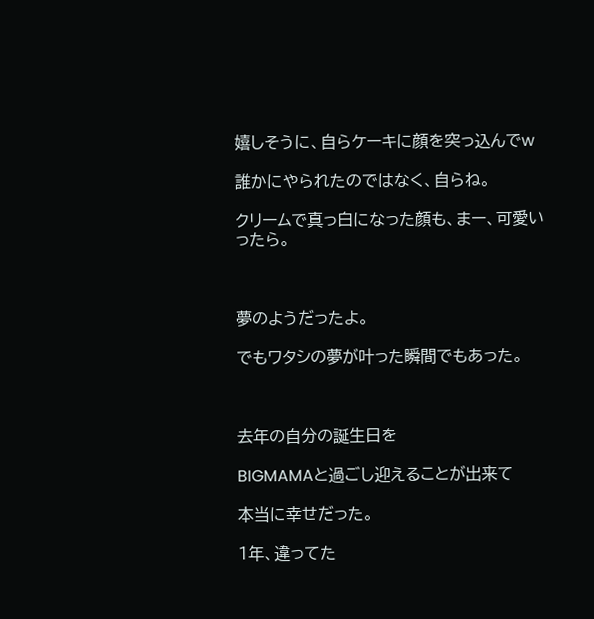嬉しそうに、自らケーキに顔を突っ込んでw

誰かにやられたのではなく、自らね。

クリームで真っ白になった顔も、まー、可愛いったら。



夢のようだったよ。

でもワタシの夢が叶った瞬間でもあった。



去年の自分の誕生日を

BIGMAMAと過ごし迎えることが出来て

本当に幸せだった。

1年、違ってた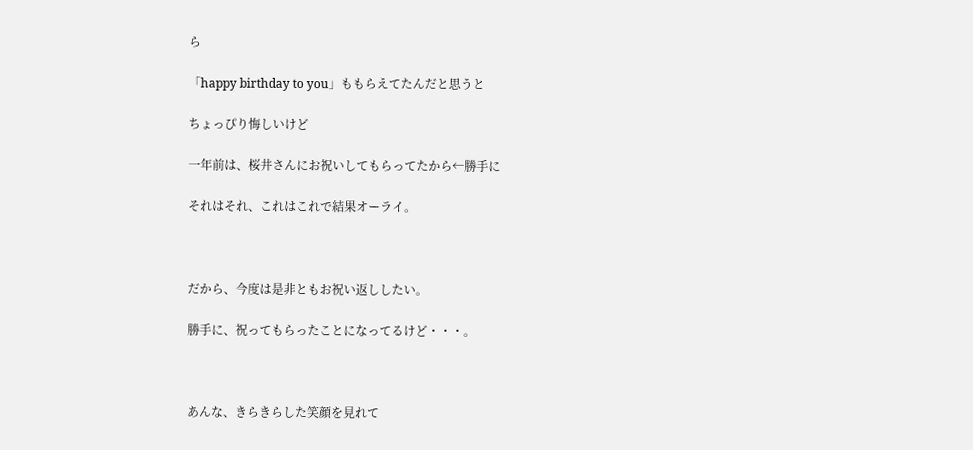ら

「happy birthday to you」ももらえてたんだと思うと

ちょっぴり悔しいけど

一年前は、桜井さんにお祝いしてもらってたから←勝手に

それはそれ、これはこれで結果オーライ。



だから、今度は是非ともお祝い返ししたい。

勝手に、祝ってもらったことになってるけど・・・。



あんな、きらきらした笑顔を見れて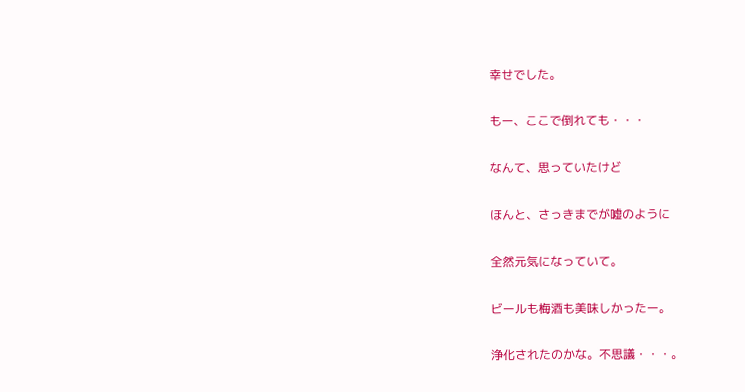幸せでした。

もー、ここで倒れても・・・

なんて、思っていたけど

ほんと、さっきまでが嘘のように

全然元気になっていて。

ビールも梅酒も美味しかったー。

浄化されたのかな。不思議・・・。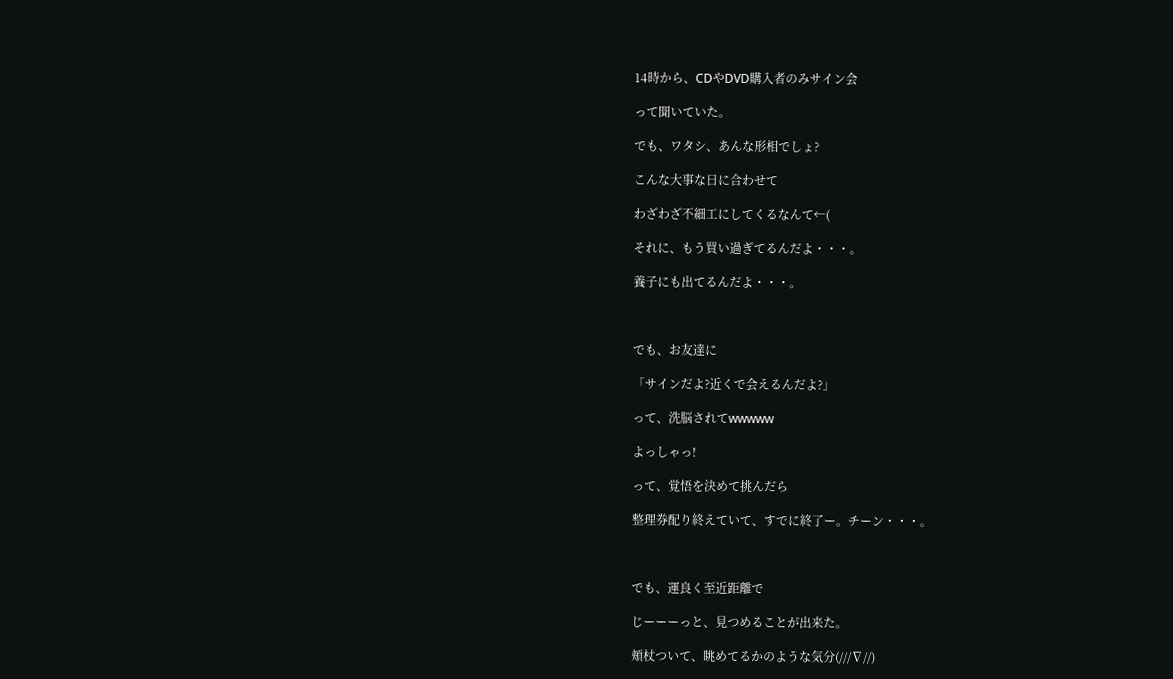14時から、CDやDVD購入者のみサイン会

って聞いていた。

でも、ワタシ、あんな形相でしょ?

こんな大事な日に合わせて

わざわざ不細工にしてくるなんて←(

それに、もう買い過ぎてるんだよ・・・。

養子にも出てるんだよ・・・。



でも、お友達に

「サインだよ?近くで会えるんだよ?」

って、洗脳されてwwwww

よっしゃっ!

って、覚悟を決めて挑んだら

整理券配り終えていて、すでに終了ー。チーン・・・。



でも、運良く至近距離で

じーーーっと、見つめることが出来た。

頬杖ついて、眺めてるかのような気分(///∇//)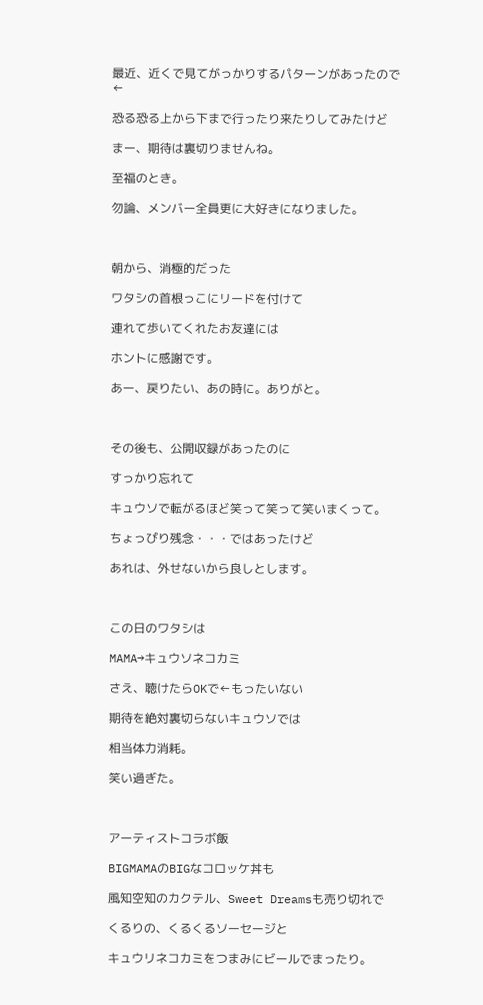最近、近くで見てがっかりするパターンがあったので←

恐る恐る上から下まで行ったり来たりしてみたけど

まー、期待は裏切りませんね。

至福のとき。

勿論、メンバー全員更に大好きになりました。



朝から、消極的だった

ワタシの首根っこにリードを付けて

連れて歩いてくれたお友達には

ホントに感謝です。

あー、戻りたい、あの時に。ありがと。



その後も、公開収録があったのに

すっかり忘れて

キュウソで転がるほど笑って笑って笑いまくって。

ちょっぴり残念・・・ではあったけど

あれは、外せないから良しとします。



この日のワタシは

MAMA→キュウソネコカミ

さえ、聴けたらOKで←もったいない

期待を絶対裏切らないキュウソでは

相当体力消耗。

笑い過ぎた。



アーティストコラボ飯

BIGMAMAのBIGなコロッケ丼も

風知空知のカクテル、Sweet Dreamsも売り切れで

くるりの、くるくるソーセージと

キュウリネコカミをつまみにビールでまったり。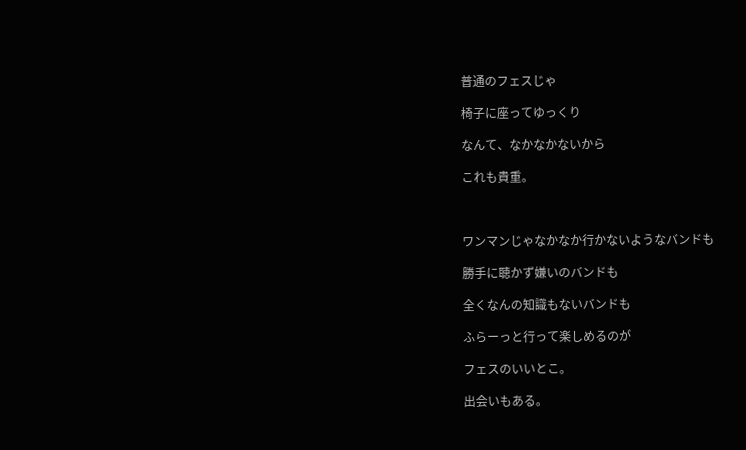普通のフェスじゃ

椅子に座ってゆっくり

なんて、なかなかないから

これも貴重。



ワンマンじゃなかなか行かないようなバンドも

勝手に聴かず嫌いのバンドも

全くなんの知識もないバンドも

ふらーっと行って楽しめるのが

フェスのいいとこ。

出会いもある。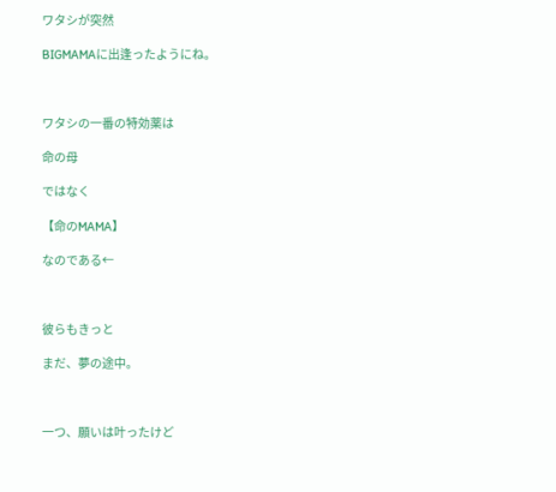ワタシが突然

BIGMAMAに出逢ったようにね。



ワタシの一番の特効薬は

命の母

ではなく

【命のMAMA】

なのである←



彼らもきっと

まだ、夢の途中。



一つ、願いは叶ったけど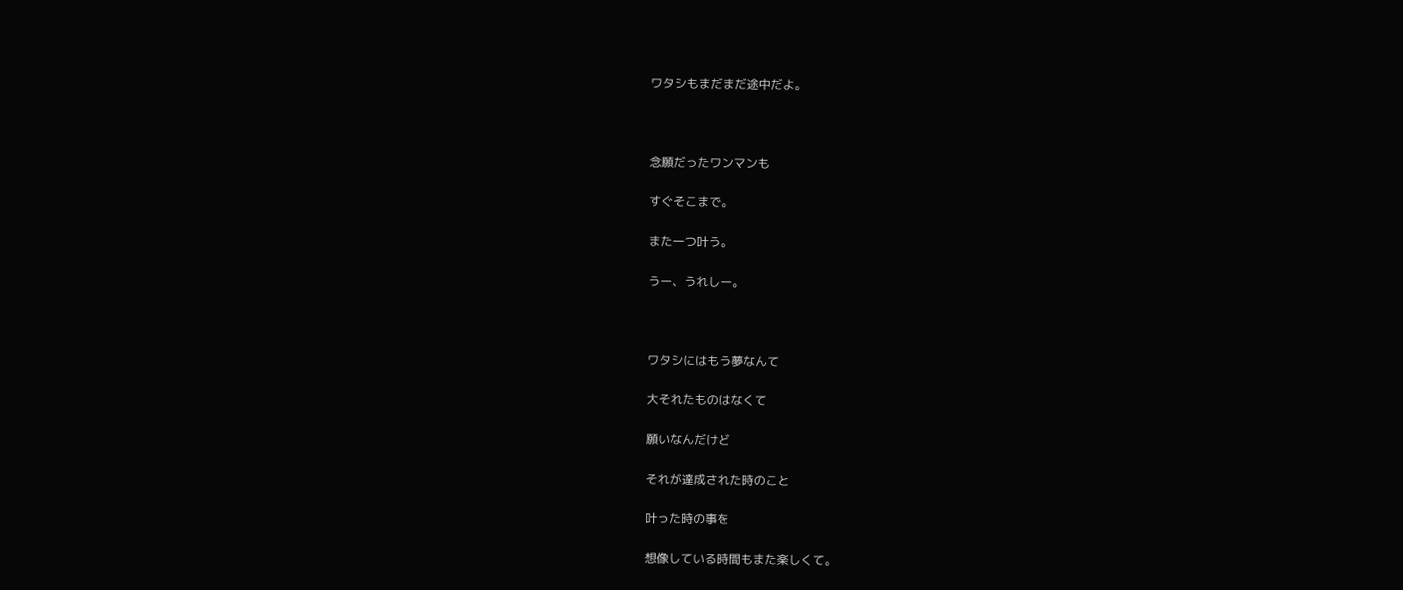ワタシもまだまだ途中だよ。



念願だったワンマンも

すぐそこまで。

また一つ叶う。

うー、うれしー。



ワタシにはもう夢なんて

大それたものはなくて

願いなんだけど

それが達成された時のこと

叶った時の事を

想像している時間もまた楽しくて。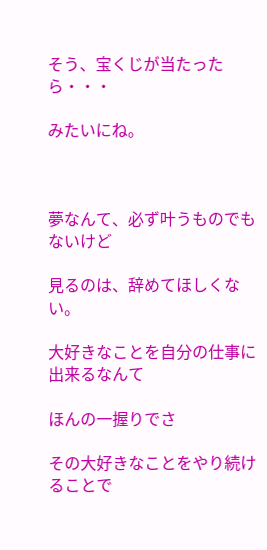そう、宝くじが当たったら・・・

みたいにね。



夢なんて、必ず叶うものでもないけど

見るのは、辞めてほしくない。

大好きなことを自分の仕事に出来るなんて

ほんの一握りでさ

その大好きなことをやり続けることで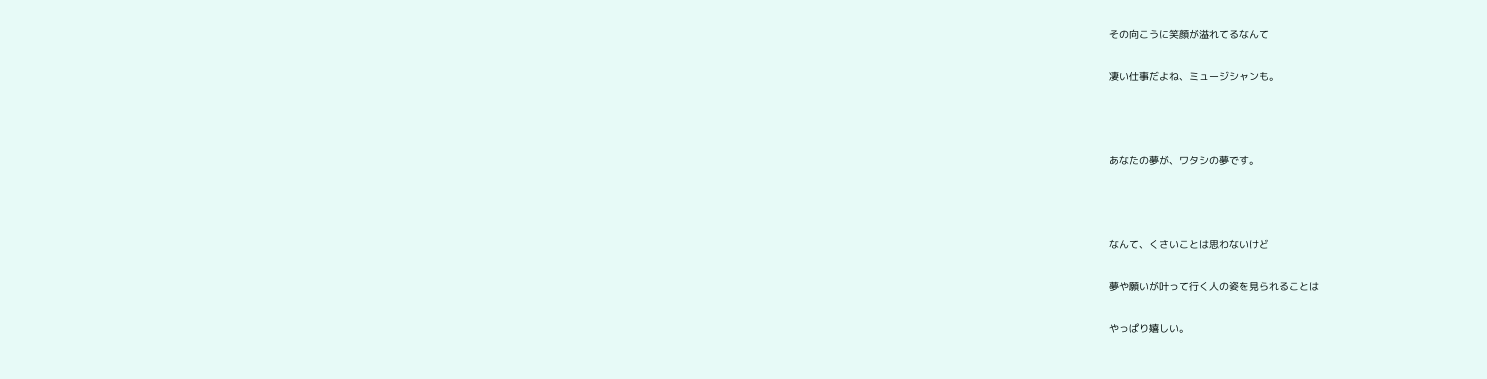その向こうに笑顔が溢れてるなんて

凄い仕事だよね、ミュージシャンも。



あなたの夢が、ワタシの夢です。



なんて、くさいことは思わないけど

夢や願いが叶って行く人の姿を見られることは

やっぱり嬉しい。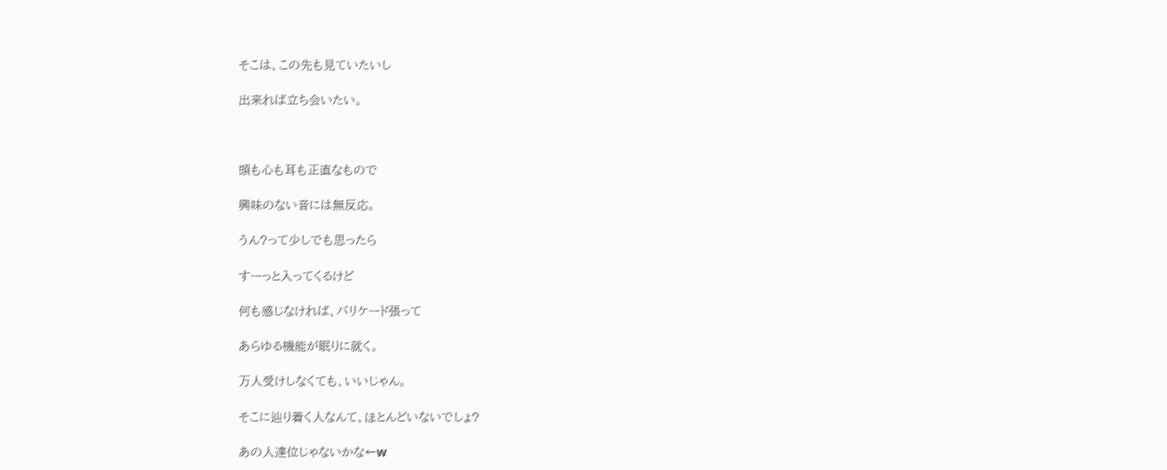そこは、この先も見ていたいし

出来れば立ち会いたい。



頭も心も耳も正直なもので

興味のない音には無反応。

うん?って少しでも思ったら

すーっと入ってくるけど

何も感じなければ、バリケード張って

あらゆる機能が眠りに就く。

万人受けしなくても、いいじゃん。

そこに辿り着く人なんて、ほとんどいないでしょ?

あの人達位じゃないかな←w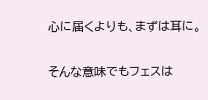心に届くよりも、まずは耳に。

そんな意味でもフェスは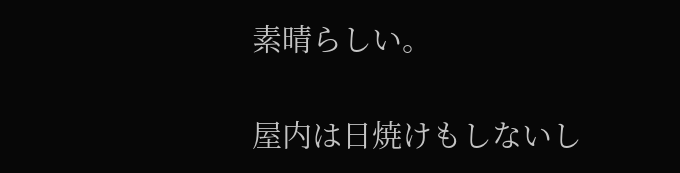素晴らしい。

屋内は日焼けもしないし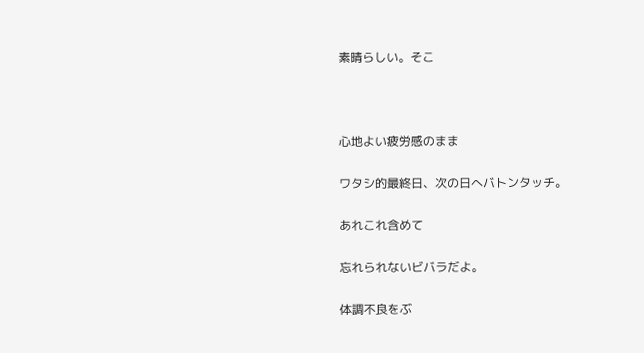素晴らしい。そこ



心地よい疲労感のまま

ワタシ的最終日、次の日へバトンタッチ。

あれこれ含めて

忘れられないビバラだよ。

体調不良をぶ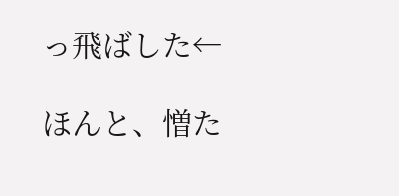っ飛ばした←

ほんと、憎た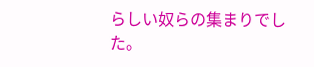らしい奴らの集まりでした。